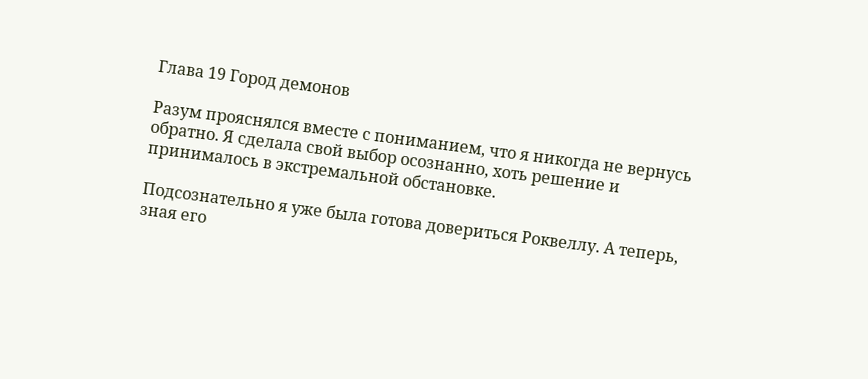Глава 19 Город демонов

Разум прояснялся вместе с пониманием, что я никогда не вернусь обратно. Я сделала свой выбор осознанно, хоть решение и принималось в экстремальной обстановке.

Подсознательно я уже была готова довериться Роквеллу. А теперь, зная его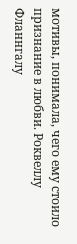мотивы, понимала, чего ему стоило признание в любви. Роквеллу Фланнгалу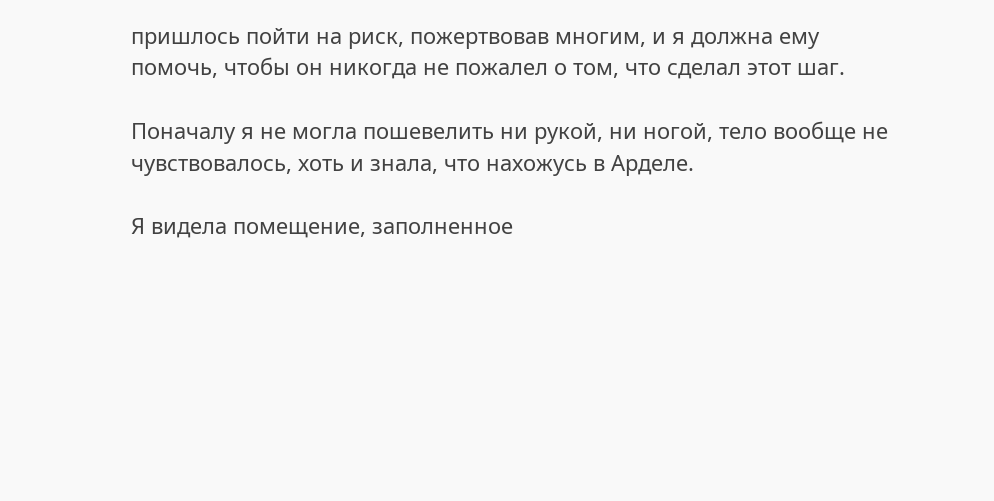пришлось пойти на риск, пожертвовав многим, и я должна ему помочь, чтобы он никогда не пожалел о том, что сделал этот шаг.

Поначалу я не могла пошевелить ни рукой, ни ногой, тело вообще не чувствовалось, хоть и знала, что нахожусь в Арделе.

Я видела помещение, заполненное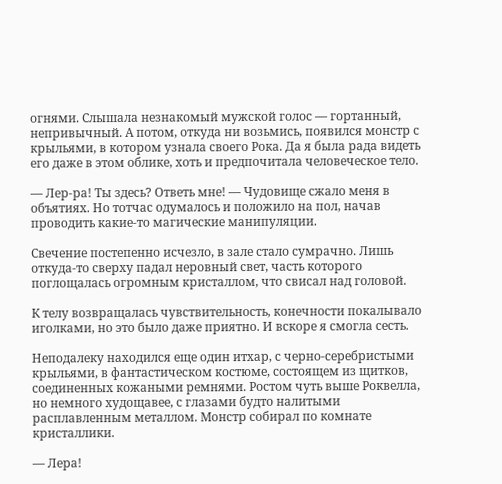огнями. Слышала незнакомый мужской голос — гортанный, непривычный. А потом, откуда ни возьмись, появился монстр с крыльями, в котором узнала своего Рока. Да я была рада видеть его даже в этом облике, хоть и предпочитала человеческое тело.

— Лер-ра! Ты здесь? Ответь мне! — Чудовище сжало меня в объятиях. Но тотчас одумалось и положило на пол, начав проводить какие-то магические манипуляции.

Свечение постепенно исчезло, в зале стало сумрачно. Лишь откуда-то сверху падал неровный свет, часть которого поглощалась огромным кристаллом, что свисал над головой.

К телу возвращалась чувствительность, конечности покалывало иголками, но это было даже приятно. И вскоре я смогла сесть.

Неподалеку находился еще один итхар, с черно-серебристыми крыльями, в фантастическом костюме, состоящем из щитков, соединенных кожаными ремнями. Ростом чуть выше Роквелла, но немного худощавее, с глазами будто налитыми расплавленным металлом. Монстр собирал по комнате кристаллики.

— Лера!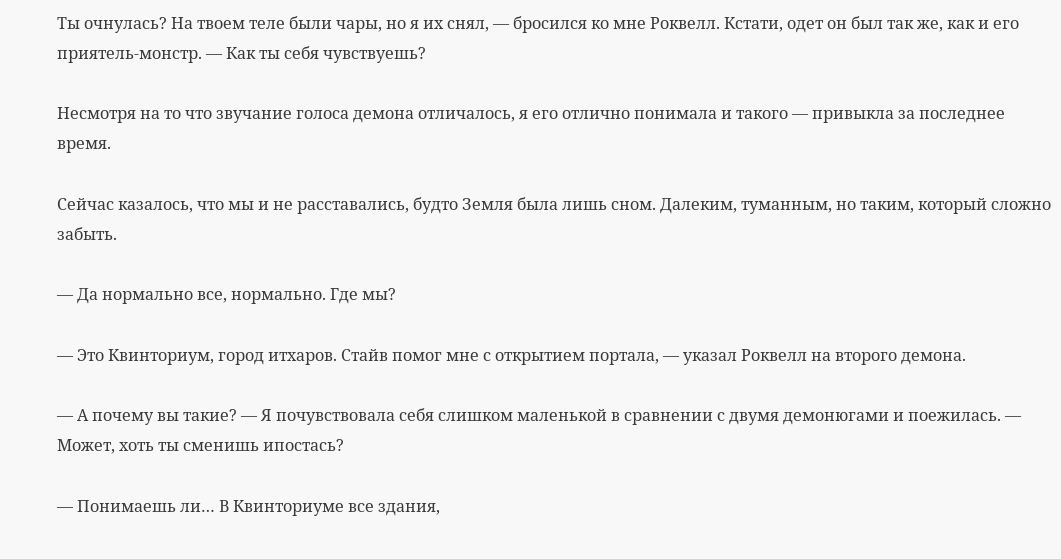Ты очнулась? На твоем теле были чары, но я их снял, — бросился ко мне Роквелл. Кстати, одет он был так же, как и его приятель-монстр. — Как ты себя чувствуешь?

Несмотря на то что звучание голоса демона отличалось, я его отлично понимала и такого — привыкла за последнее время.

Сейчас казалось, что мы и не расставались, будто Земля была лишь сном. Далеким, туманным, но таким, который сложно забыть.

— Да нормально все, нормально. Где мы?

— Это Квинториум, город итхаров. Стайв помог мне с открытием портала, — указал Роквелл на второго демона.

— А почему вы такие? — Я почувствовала себя слишком маленькой в сравнении с двумя демонюгами и поежилась. — Может, хоть ты сменишь ипостась?

— Понимаешь ли… В Квинториуме все здания,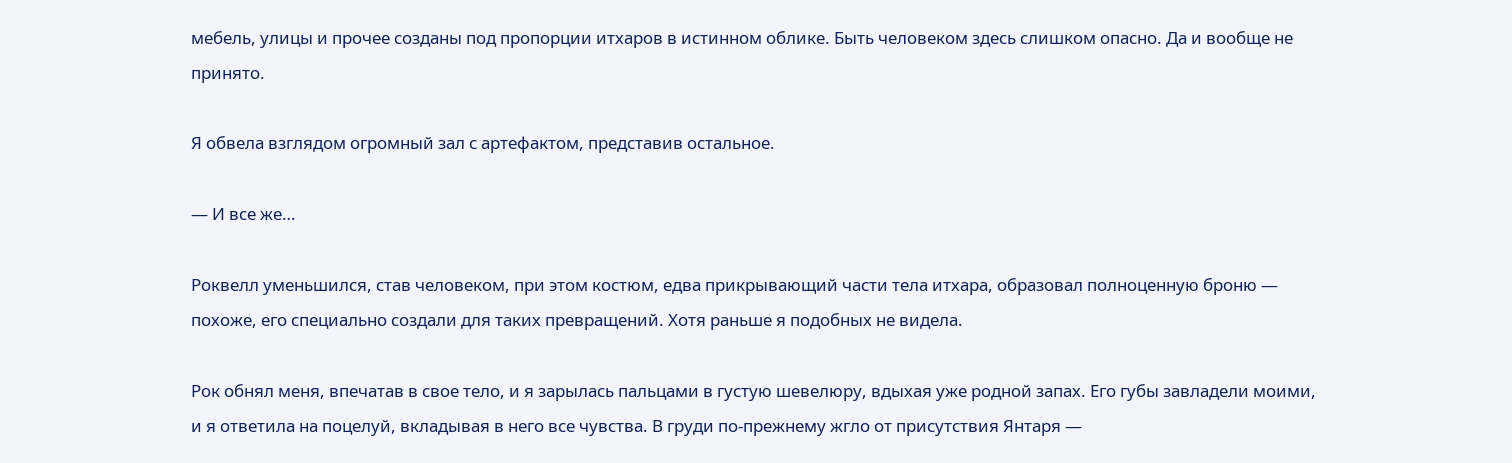мебель, улицы и прочее созданы под пропорции итхаров в истинном облике. Быть человеком здесь слишком опасно. Да и вообще не принято.

Я обвела взглядом огромный зал с артефактом, представив остальное.

— И все же…

Роквелл уменьшился, став человеком, при этом костюм, едва прикрывающий части тела итхара, образовал полноценную броню — похоже, его специально создали для таких превращений. Хотя раньше я подобных не видела.

Рок обнял меня, впечатав в свое тело, и я зарылась пальцами в густую шевелюру, вдыхая уже родной запах. Его губы завладели моими, и я ответила на поцелуй, вкладывая в него все чувства. В груди по-прежнему жгло от присутствия Янтаря —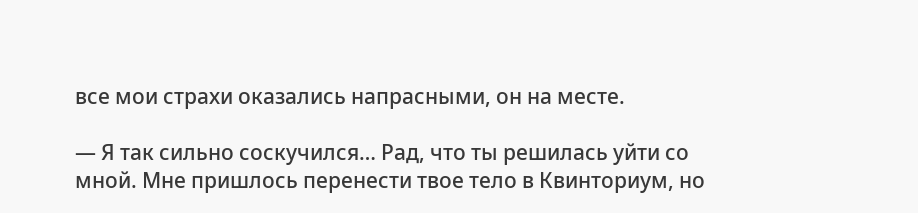все мои страхи оказались напрасными, он на месте.

— Я так сильно соскучился… Рад, что ты решилась уйти со мной. Мне пришлось перенести твое тело в Квинториум, но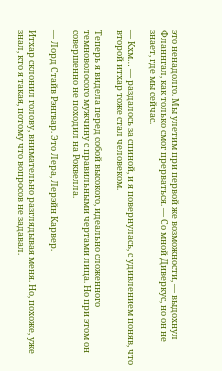это ненадолго. Мы улетим при первой же возможности, — выдохнул Фланнгал, как только смог прерваться. — Со мной Диверкус, но он не знает, где мы сейчас.

— Кхм… — раздалось за спиной, и я повернулась, с удивлением поняв, что второй итхар тоже стал человеком.

Теперь я видела перед собой высокого, идеально сложенного темноволосого мужчину с правильными чертами лица. Но при этом он совершенно не походил на Роквелла.

— Лорд Стайв Рэнгвар. Это Лера, Лерэйн Карвер.

Итхар склонил голову, внимательно разглядывая меня. Но, похоже, уже знал, кто я такая, потому что вопросов не задавал.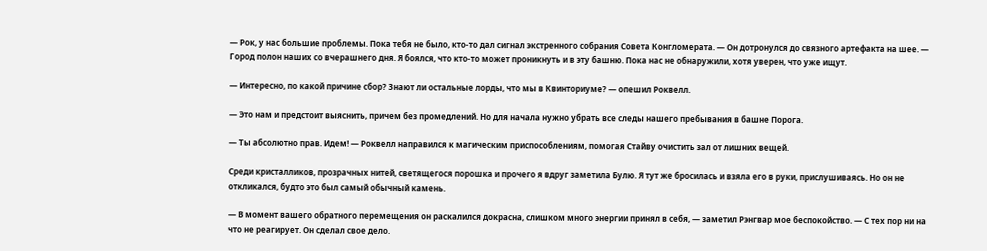— Рок, у нас большие проблемы. Пока тебя не было, кто-то дал сигнал экстренного собрания Совета Конгломерата. — Он дотронулся до связного артефакта на шее. — Город полон наших со вчерашнего дня. Я боялся, что кто-то может проникнуть и в эту башню. Пока нас не обнаружили, хотя уверен, что уже ищут.

— Интересно, по какой причине сбор? Знают ли остальные лорды, что мы в Квинториуме? — опешил Роквелл.

— Это нам и предстоит выяснить, причем без промедлений. Но для начала нужно убрать все следы нашего пребывания в башне Порога.

— Ты абсолютно прав. Идем! — Роквелл направился к магическим приспособлениям, помогая Стайву очистить зал от лишних вещей.

Среди кристалликов, прозрачных нитей, светящегося порошка и прочего я вдруг заметила Булю. Я тут же бросилась и взяла его в руки, прислушиваясь. Но он не откликался, будто это был самый обычный камень.

— В момент вашего обратного перемещения он раскалился докрасна, слишком много энергии принял в себя, — заметил Рэнгвар мое беспокойство. — С тех пор ни на что не реагирует. Он сделал свое дело.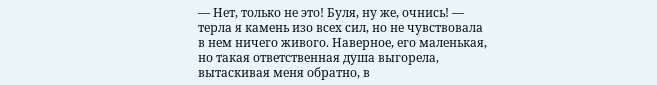— Нет, только не это! Буля, ну же, очнись! — терла я камень изо всех сил, но не чувствовала в нем ничего живого. Наверное, его маленькая, но такая ответственная душа выгорела, вытаскивая меня обратно, в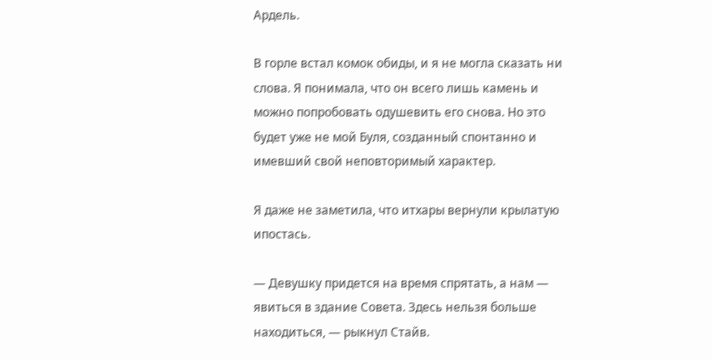Ардель.

В горле встал комок обиды, и я не могла сказать ни слова. Я понимала, что он всего лишь камень и можно попробовать одушевить его снова. Но это будет уже не мой Буля, созданный спонтанно и имевший свой неповторимый характер.

Я даже не заметила, что итхары вернули крылатую ипостась.

— Девушку придется на время спрятать, а нам — явиться в здание Совета. Здесь нельзя больше находиться, — рыкнул Стайв.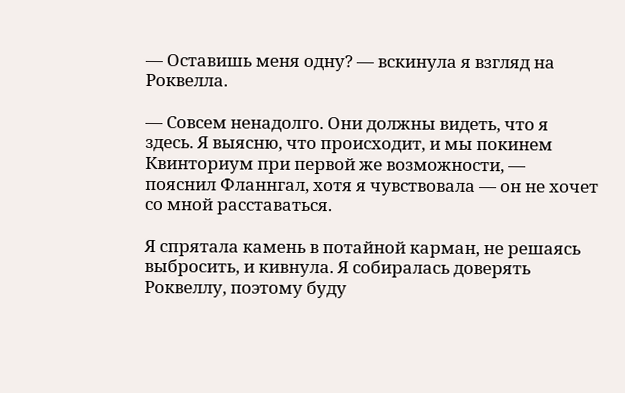— Оставишь меня одну? — вскинула я взгляд на Роквелла.

— Совсем ненадолго. Они должны видеть, что я здесь. Я выясню, что происходит, и мы покинем Квинториум при первой же возможности, — пояснил Фланнгал, хотя я чувствовала — он не хочет со мной расставаться.

Я спрятала камень в потайной карман, не решаясь выбросить, и кивнула. Я собиралась доверять Роквеллу, поэтому буду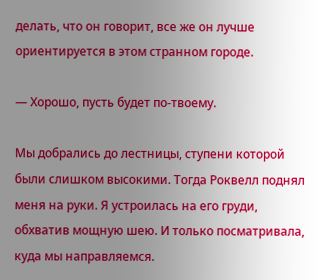делать, что он говорит, все же он лучше ориентируется в этом странном городе.

— Хорошо, пусть будет по-твоему.

Мы добрались до лестницы, ступени которой были слишком высокими. Тогда Роквелл поднял меня на руки. Я устроилась на его груди, обхватив мощную шею. И только посматривала, куда мы направляемся.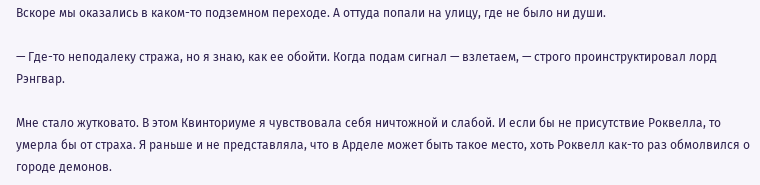Вскоре мы оказались в каком-то подземном переходе. А оттуда попали на улицу, где не было ни души.

— Где-то неподалеку стража, но я знаю, как ее обойти. Когда подам сигнал — взлетаем, — строго проинструктировал лорд Рэнгвар.

Мне стало жутковато. В этом Квинториуме я чувствовала себя ничтожной и слабой. И если бы не присутствие Роквелла, то умерла бы от страха. Я раньше и не представляла, что в Арделе может быть такое место, хоть Роквелл как-то раз обмолвился о городе демонов.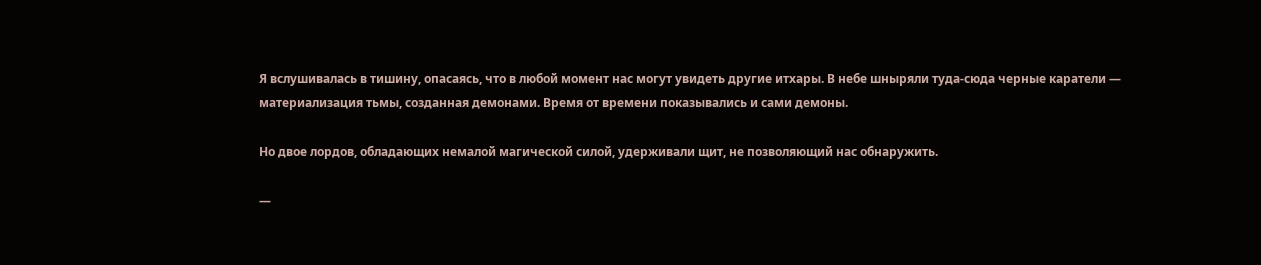Я вслушивалась в тишину, опасаясь, что в любой момент нас могут увидеть другие итхары. В небе шныряли туда-сюда черные каратели — материализация тьмы, созданная демонами. Время от времени показывались и сами демоны.

Но двое лордов, обладающих немалой магической силой, удерживали щит, не позволяющий нас обнаружить.

—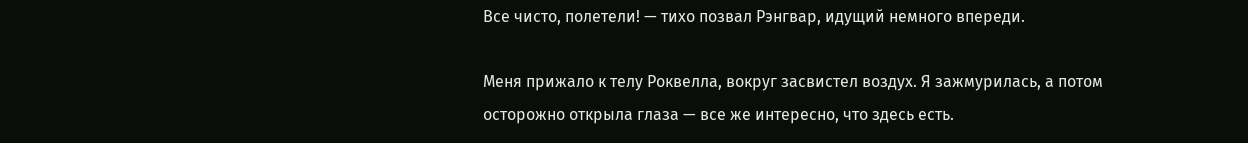Все чисто, полетели! — тихо позвал Рэнгвар, идущий немного впереди.

Меня прижало к телу Роквелла, вокруг засвистел воздух. Я зажмурилась, а потом осторожно открыла глаза — все же интересно, что здесь есть.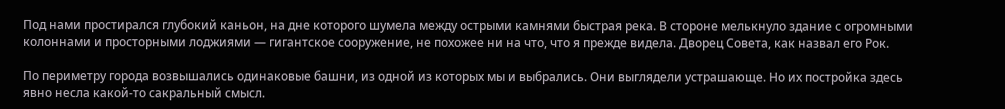Под нами простирался глубокий каньон, на дне которого шумела между острыми камнями быстрая река. В стороне мелькнуло здание с огромными колоннами и просторными лоджиями — гигантское сооружение, не похожее ни на что, что я прежде видела. Дворец Совета, как назвал его Рок.

По периметру города возвышались одинаковые башни, из одной из которых мы и выбрались. Они выглядели устрашающе. Но их постройка здесь явно несла какой-то сакральный смысл.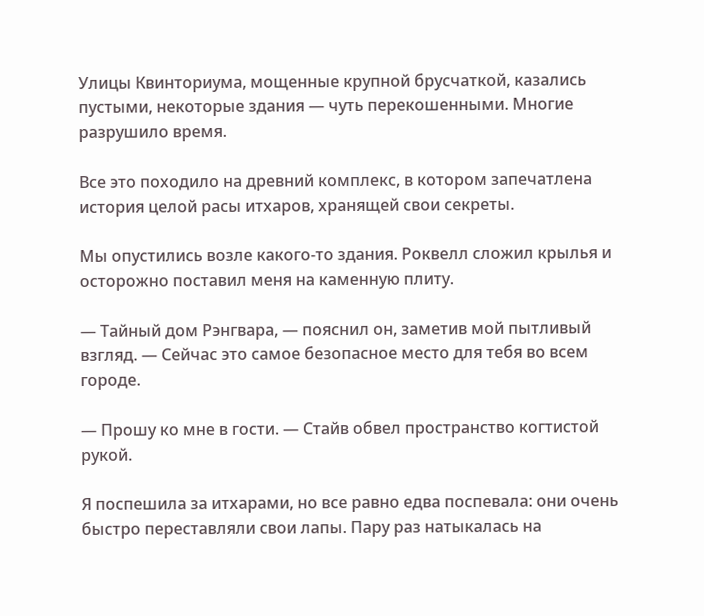Улицы Квинториума, мощенные крупной брусчаткой, казались пустыми, некоторые здания — чуть перекошенными. Многие разрушило время.

Все это походило на древний комплекс, в котором запечатлена история целой расы итхаров, хранящей свои секреты.

Мы опустились возле какого-то здания. Роквелл сложил крылья и осторожно поставил меня на каменную плиту.

— Тайный дом Рэнгвара, — пояснил он, заметив мой пытливый взгляд. — Сейчас это самое безопасное место для тебя во всем городе.

— Прошу ко мне в гости. — Стайв обвел пространство когтистой рукой.

Я поспешила за итхарами, но все равно едва поспевала: они очень быстро переставляли свои лапы. Пару раз натыкалась на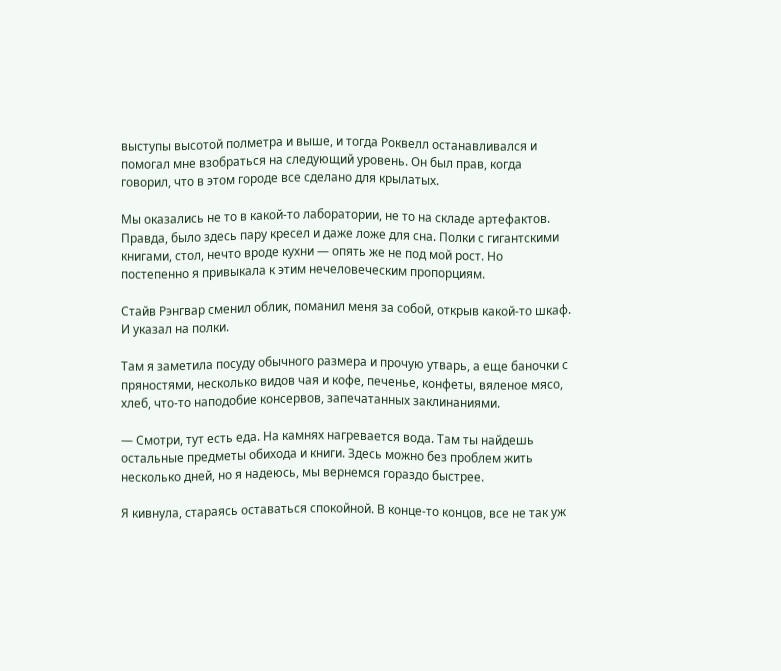выступы высотой полметра и выше, и тогда Роквелл останавливался и помогал мне взобраться на следующий уровень. Он был прав, когда говорил, что в этом городе все сделано для крылатых.

Мы оказались не то в какой-то лаборатории, не то на складе артефактов. Правда, было здесь пару кресел и даже ложе для сна. Полки с гигантскими книгами, стол, нечто вроде кухни — опять же не под мой рост. Но постепенно я привыкала к этим нечеловеческим пропорциям.

Стайв Рэнгвар сменил облик, поманил меня за собой, открыв какой-то шкаф. И указал на полки.

Там я заметила посуду обычного размера и прочую утварь, а еще баночки с пряностями, несколько видов чая и кофе, печенье, конфеты, вяленое мясо, хлеб, что-то наподобие консервов, запечатанных заклинаниями.

— Смотри, тут есть еда. На камнях нагревается вода. Там ты найдешь остальные предметы обихода и книги. Здесь можно без проблем жить несколько дней, но я надеюсь, мы вернемся гораздо быстрее.

Я кивнула, стараясь оставаться спокойной. В конце-то концов, все не так уж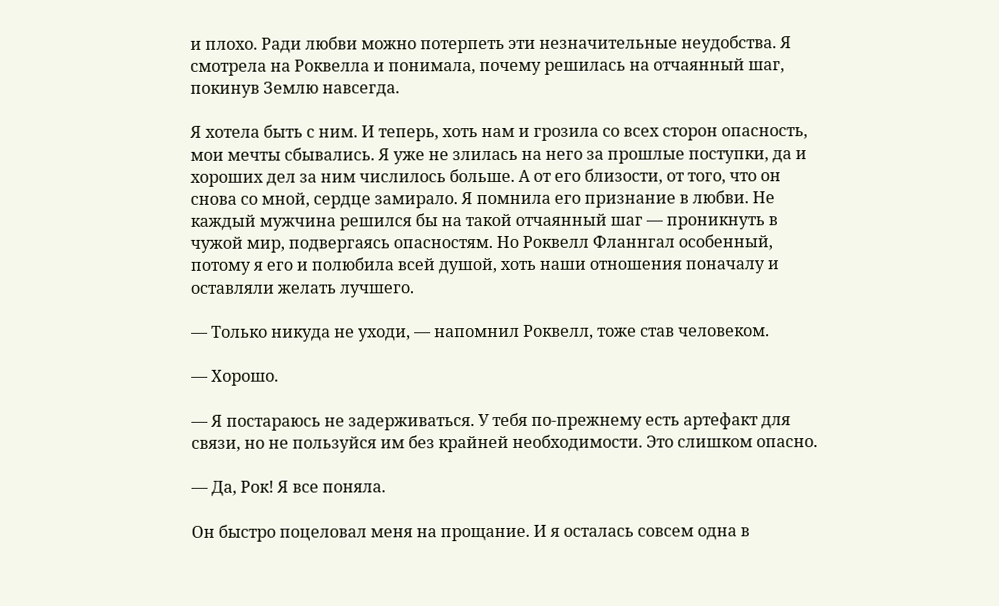и плохо. Ради любви можно потерпеть эти незначительные неудобства. Я смотрела на Роквелла и понимала, почему решилась на отчаянный шаг, покинув Землю навсегда.

Я хотела быть с ним. И теперь, хоть нам и грозила со всех сторон опасность, мои мечты сбывались. Я уже не злилась на него за прошлые поступки, да и хороших дел за ним числилось больше. А от его близости, от того, что он снова со мной, сердце замирало. Я помнила его признание в любви. Не каждый мужчина решился бы на такой отчаянный шаг — проникнуть в чужой мир, подвергаясь опасностям. Но Роквелл Фланнгал особенный, потому я его и полюбила всей душой, хоть наши отношения поначалу и оставляли желать лучшего.

— Только никуда не уходи, — напомнил Роквелл, тоже став человеком.

— Хорошо.

— Я постараюсь не задерживаться. У тебя по-прежнему есть артефакт для связи, но не пользуйся им без крайней необходимости. Это слишком опасно.

— Да, Рок! Я все поняла.

Он быстро поцеловал меня на прощание. И я осталась совсем одна в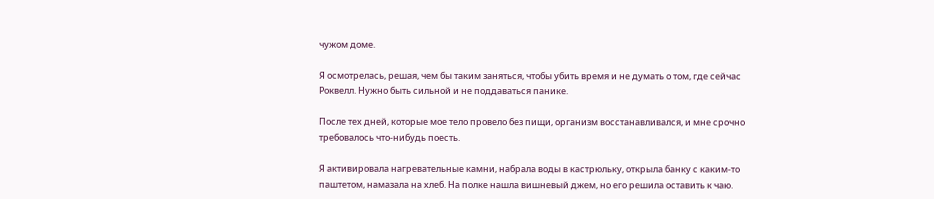чужом доме.

Я осмотрелась, решая, чем бы таким заняться, чтобы убить время и не думать о том, где сейчас Роквелл. Нужно быть сильной и не поддаваться панике.

После тех дней, которые мое тело провело без пищи, организм восстанавливался, и мне срочно требовалось что-нибудь поесть.

Я активировала нагревательные камни, набрала воды в кастрюльку, открыла банку с каким-то паштетом, намазала на хлеб. На полке нашла вишневый джем, но его решила оставить к чаю.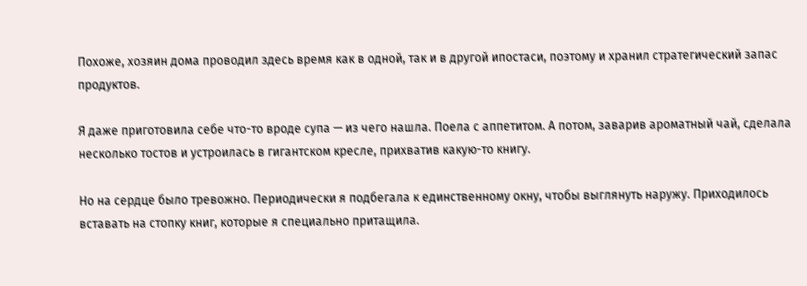Похоже, хозяин дома проводил здесь время как в одной, так и в другой ипостаси, поэтому и хранил стратегический запас продуктов.

Я даже приготовила себе что-то вроде супа — из чего нашла. Поела с аппетитом. А потом, заварив ароматный чай, сделала несколько тостов и устроилась в гигантском кресле, прихватив какую-то книгу.

Но на сердце было тревожно. Периодически я подбегала к единственному окну, чтобы выглянуть наружу. Приходилось вставать на стопку книг, которые я специально притащила.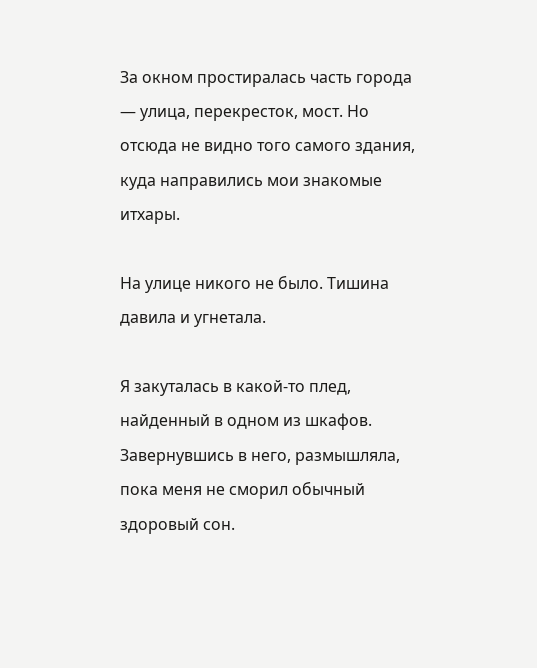За окном простиралась часть города — улица, перекресток, мост. Но отсюда не видно того самого здания, куда направились мои знакомые итхары.

На улице никого не было. Тишина давила и угнетала.

Я закуталась в какой-то плед, найденный в одном из шкафов. Завернувшись в него, размышляла, пока меня не сморил обычный здоровый сон.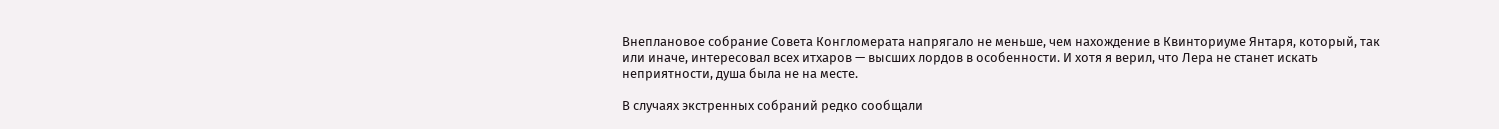Внеплановое собрание Совета Конгломерата напрягало не меньше, чем нахождение в Квинториуме Янтаря, который, так или иначе, интересовал всех итхаров — высших лордов в особенности. И хотя я верил, что Лера не станет искать неприятности, душа была не на месте.

В случаях экстренных собраний редко сообщали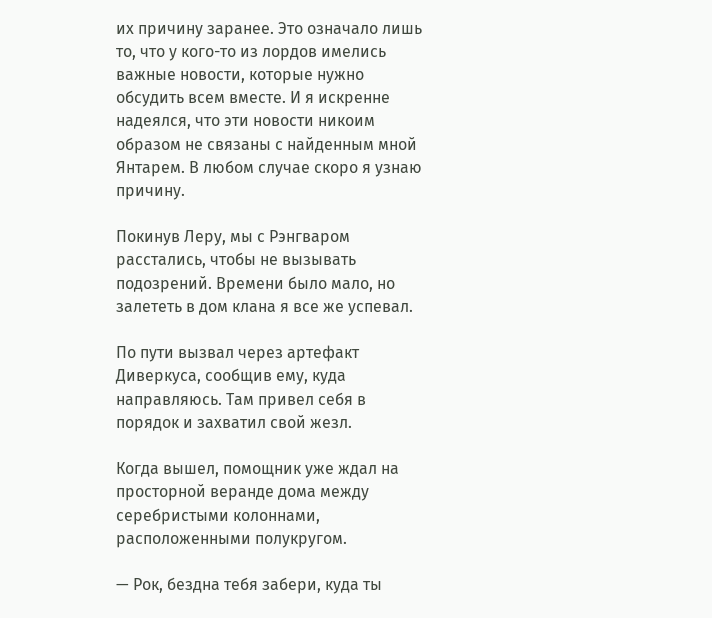их причину заранее. Это означало лишь то, что у кого-то из лордов имелись важные новости, которые нужно обсудить всем вместе. И я искренне надеялся, что эти новости никоим образом не связаны с найденным мной Янтарем. В любом случае скоро я узнаю причину.

Покинув Леру, мы с Рэнгваром расстались, чтобы не вызывать подозрений. Времени было мало, но залететь в дом клана я все же успевал.

По пути вызвал через артефакт Диверкуса, сообщив ему, куда направляюсь. Там привел себя в порядок и захватил свой жезл.

Когда вышел, помощник уже ждал на просторной веранде дома между серебристыми колоннами, расположенными полукругом.

— Рок, бездна тебя забери, куда ты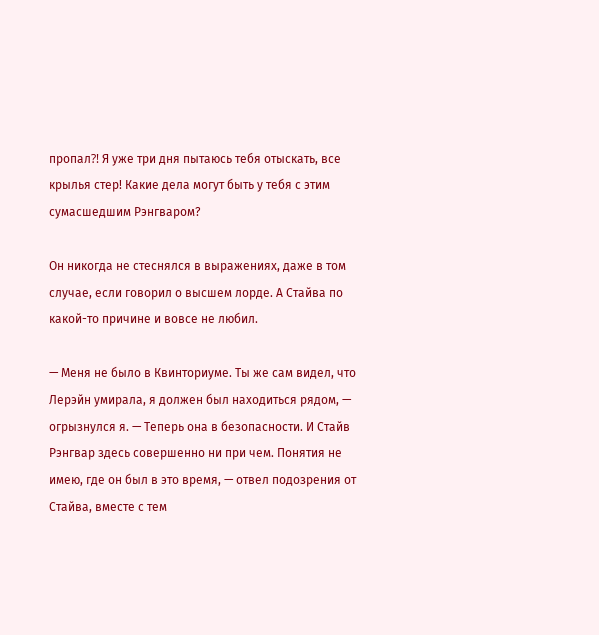пропал⁈ Я уже три дня пытаюсь тебя отыскать, все крылья стер! Какие дела могут быть у тебя с этим сумасшедшим Рэнгваром?

Он никогда не стеснялся в выражениях, даже в том случае, если говорил о высшем лорде. А Стайва по какой-то причине и вовсе не любил.

— Меня не было в Квинториуме. Ты же сам видел, что Лерэйн умирала, я должен был находиться рядом, — огрызнулся я. — Теперь она в безопасности. И Стайв Рэнгвар здесь совершенно ни при чем. Понятия не имею, где он был в это время, — отвел подозрения от Стайва, вместе с тем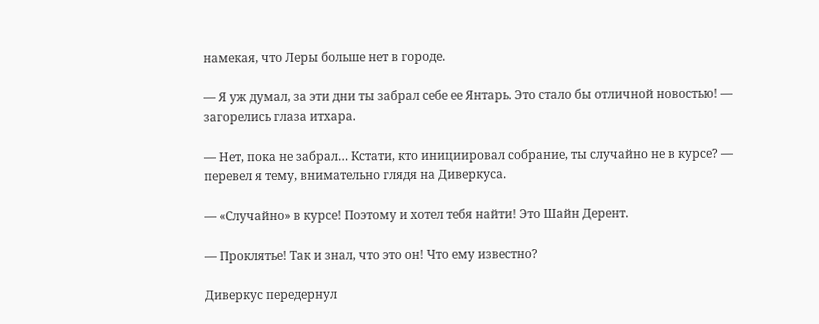намекая, что Леры больше нет в городе.

— Я уж думал, за эти дни ты забрал себе ее Янтарь. Это стало бы отличной новостью! — загорелись глаза итхара.

— Нет, пока не забрал… Кстати, кто инициировал собрание, ты случайно не в курсе? — перевел я тему, внимательно глядя на Диверкуса.

— «Случайно» в курсе! Поэтому и хотел тебя найти! Это Шайн Дерент.

— Проклятье! Так и знал, что это он! Что ему известно?

Диверкус передернул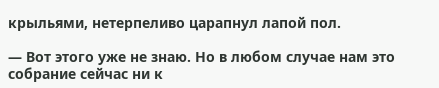крыльями, нетерпеливо царапнул лапой пол.

— Вот этого уже не знаю. Но в любом случае нам это собрание сейчас ни к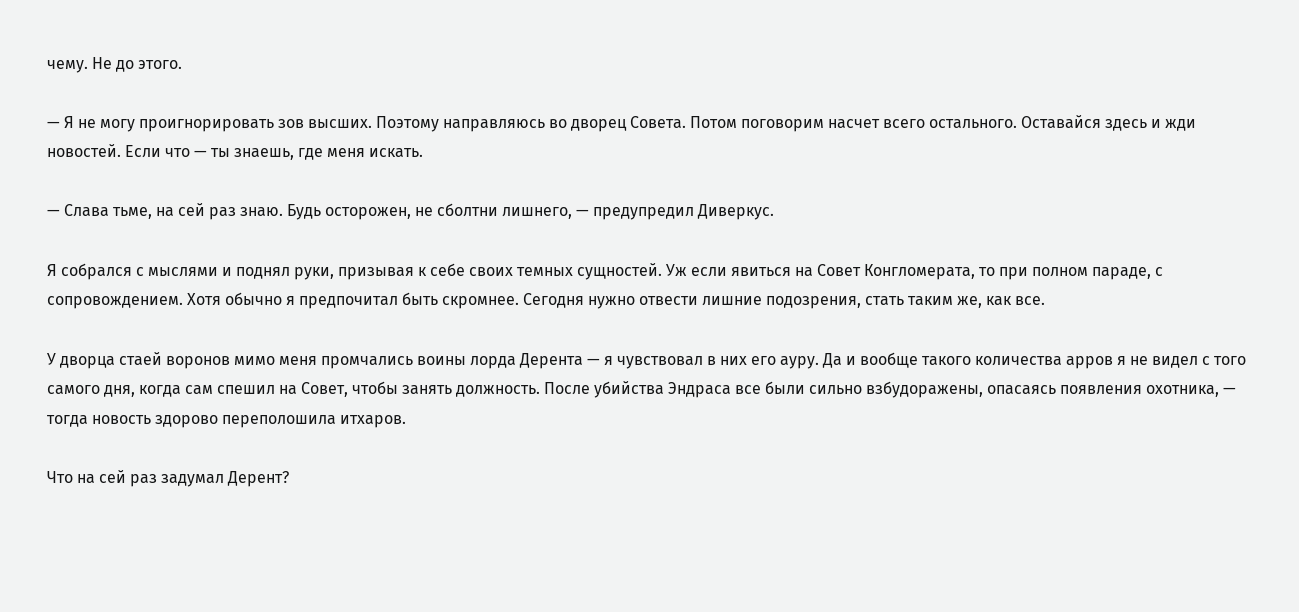чему. Не до этого.

— Я не могу проигнорировать зов высших. Поэтому направляюсь во дворец Совета. Потом поговорим насчет всего остального. Оставайся здесь и жди новостей. Если что — ты знаешь, где меня искать.

— Слава тьме, на сей раз знаю. Будь осторожен, не сболтни лишнего, — предупредил Диверкус.

Я собрался с мыслями и поднял руки, призывая к себе своих темных сущностей. Уж если явиться на Совет Конгломерата, то при полном параде, с сопровождением. Хотя обычно я предпочитал быть скромнее. Сегодня нужно отвести лишние подозрения, стать таким же, как все.

У дворца стаей воронов мимо меня промчались воины лорда Дерента — я чувствовал в них его ауру. Да и вообще такого количества арров я не видел с того самого дня, когда сам спешил на Совет, чтобы занять должность. После убийства Эндраса все были сильно взбудоражены, опасаясь появления охотника, — тогда новость здорово переполошила итхаров.

Что на сей раз задумал Дерент?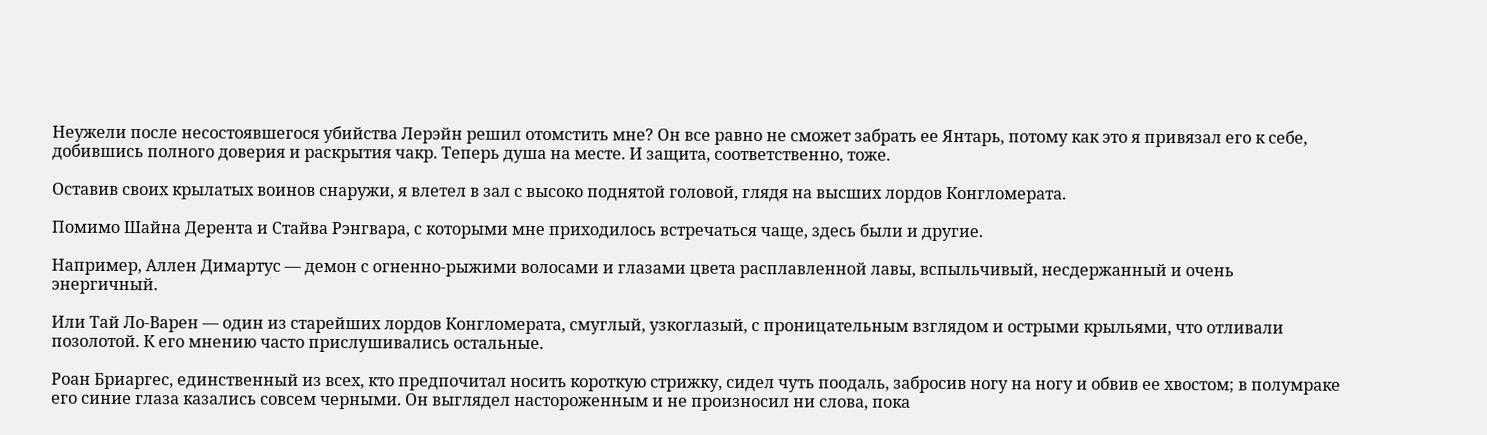Неужели после несостоявшегося убийства Лерэйн решил отомстить мне? Он все равно не сможет забрать ее Янтарь, потому как это я привязал его к себе, добившись полного доверия и раскрытия чакр. Теперь душа на месте. И защита, соответственно, тоже.

Оставив своих крылатых воинов снаружи, я влетел в зал с высоко поднятой головой, глядя на высших лордов Конгломерата.

Помимо Шайна Дерента и Стайва Рэнгвара, с которыми мне приходилось встречаться чаще, здесь были и другие.

Например, Аллен Димартус — демон с огненно-рыжими волосами и глазами цвета расплавленной лавы, вспыльчивый, несдержанный и очень энергичный.

Или Тай Ло-Варен — один из старейших лордов Конгломерата, смуглый, узкоглазый, с проницательным взглядом и острыми крыльями, что отливали позолотой. К его мнению часто прислушивались остальные.

Роан Бриаргес, единственный из всех, кто предпочитал носить короткую стрижку, сидел чуть поодаль, забросив ногу на ногу и обвив ее хвостом; в полумраке его синие глаза казались совсем черными. Он выглядел настороженным и не произносил ни слова, пока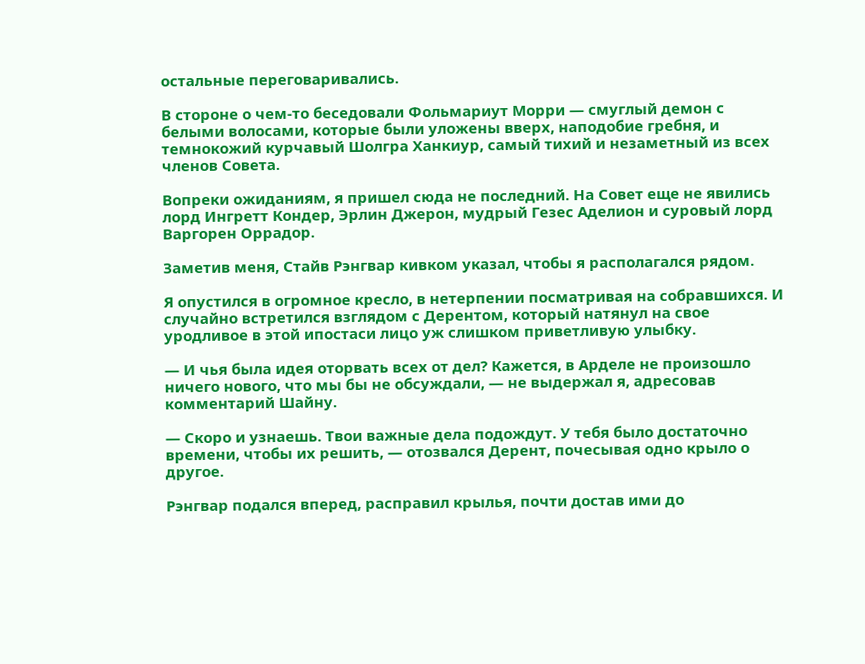остальные переговаривались.

В стороне о чем-то беседовали Фольмариут Морри — смуглый демон с белыми волосами, которые были уложены вверх, наподобие гребня, и темнокожий курчавый Шолгра Ханкиур, самый тихий и незаметный из всех членов Совета.

Вопреки ожиданиям, я пришел сюда не последний. На Совет еще не явились лорд Ингретт Кондер, Эрлин Джерон, мудрый Гезес Аделион и суровый лорд Варгорен Оррадор.

Заметив меня, Стайв Рэнгвар кивком указал, чтобы я располагался рядом.

Я опустился в огромное кресло, в нетерпении посматривая на собравшихся. И случайно встретился взглядом с Дерентом, который натянул на свое уродливое в этой ипостаси лицо уж слишком приветливую улыбку.

— И чья была идея оторвать всех от дел? Кажется, в Арделе не произошло ничего нового, что мы бы не обсуждали, — не выдержал я, адресовав комментарий Шайну.

— Скоро и узнаешь. Твои важные дела подождут. У тебя было достаточно времени, чтобы их решить, — отозвался Дерент, почесывая одно крыло о другое.

Рэнгвар подался вперед, расправил крылья, почти достав ими до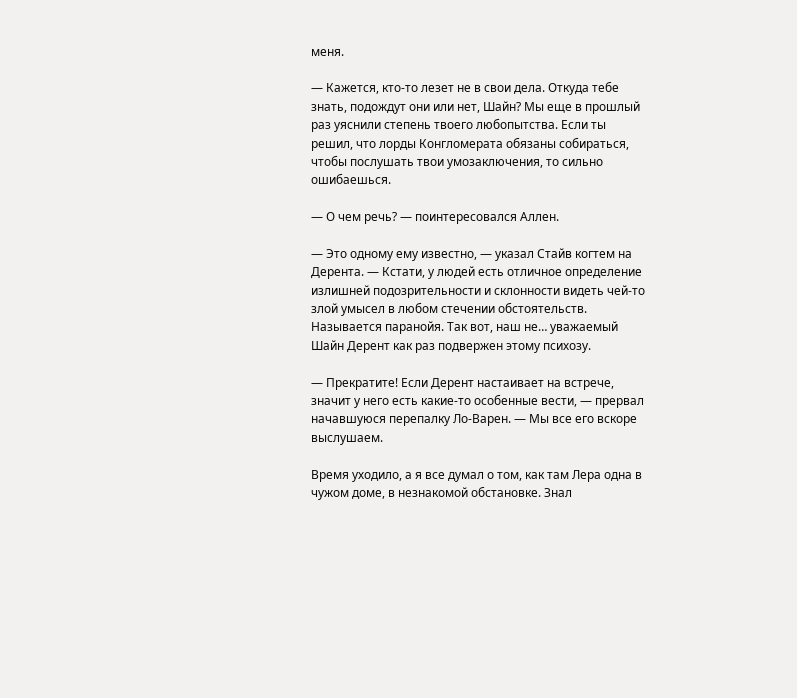меня.

— Кажется, кто-то лезет не в свои дела. Откуда тебе знать, подождут они или нет, Шайн? Мы еще в прошлый раз уяснили степень твоего любопытства. Если ты решил, что лорды Конгломерата обязаны собираться, чтобы послушать твои умозаключения, то сильно ошибаешься.

— О чем речь? — поинтересовался Аллен.

— Это одному ему известно, — указал Стайв когтем на Дерента. — Кстати, у людей есть отличное определение излишней подозрительности и склонности видеть чей-то злой умысел в любом стечении обстоятельств. Называется паранойя. Так вот, наш не… уважаемый Шайн Дерент как раз подвержен этому психозу.

— Прекратите! Если Дерент настаивает на встрече, значит у него есть какие-то особенные вести, — прервал начавшуюся перепалку Ло-Варен. — Мы все его вскоре выслушаем.

Время уходило, а я все думал о том, как там Лера одна в чужом доме, в незнакомой обстановке. Знал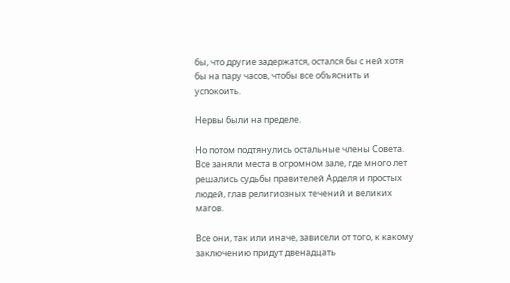бы, что другие задержатся, остался бы с ней хотя бы на пару часов, чтобы все объяснить и успокоить.

Нервы были на пределе.

Но потом подтянулись остальные члены Совета. Все заняли места в огромном зале, где много лет решались судьбы правителей Арделя и простых людей, глав религиозных течений и великих магов.

Все они, так или иначе, зависели от того, к какому заключению придут двенадцать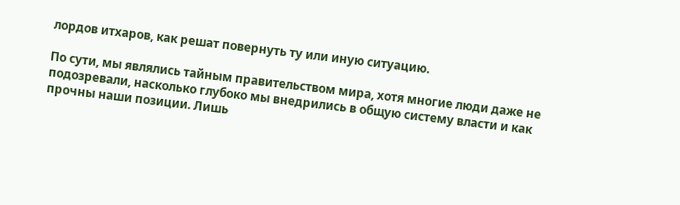лордов итхаров, как решат повернуть ту или иную ситуацию.

По сути, мы являлись тайным правительством мира, хотя многие люди даже не подозревали, насколько глубоко мы внедрились в общую систему власти и как прочны наши позиции. Лишь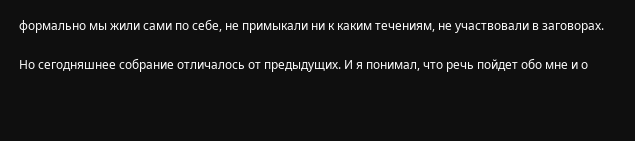формально мы жили сами по себе, не примыкали ни к каким течениям, не участвовали в заговорах.

Но сегодняшнее собрание отличалось от предыдущих. И я понимал, что речь пойдет обо мне и о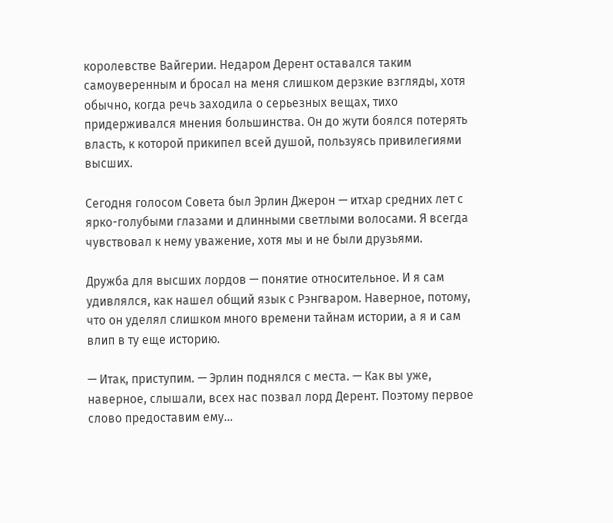королевстве Вайгерии. Недаром Дерент оставался таким самоуверенным и бросал на меня слишком дерзкие взгляды, хотя обычно, когда речь заходила о серьезных вещах, тихо придерживался мнения большинства. Он до жути боялся потерять власть, к которой прикипел всей душой, пользуясь привилегиями высших.

Сегодня голосом Совета был Эрлин Джерон — итхар средних лет с ярко-голубыми глазами и длинными светлыми волосами. Я всегда чувствовал к нему уважение, хотя мы и не были друзьями.

Дружба для высших лордов — понятие относительное. И я сам удивлялся, как нашел общий язык с Рэнгваром. Наверное, потому, что он уделял слишком много времени тайнам истории, а я и сам влип в ту еще историю.

— Итак, приступим. — Эрлин поднялся с места. — Как вы уже, наверное, слышали, всех нас позвал лорд Дерент. Поэтому первое слово предоставим ему…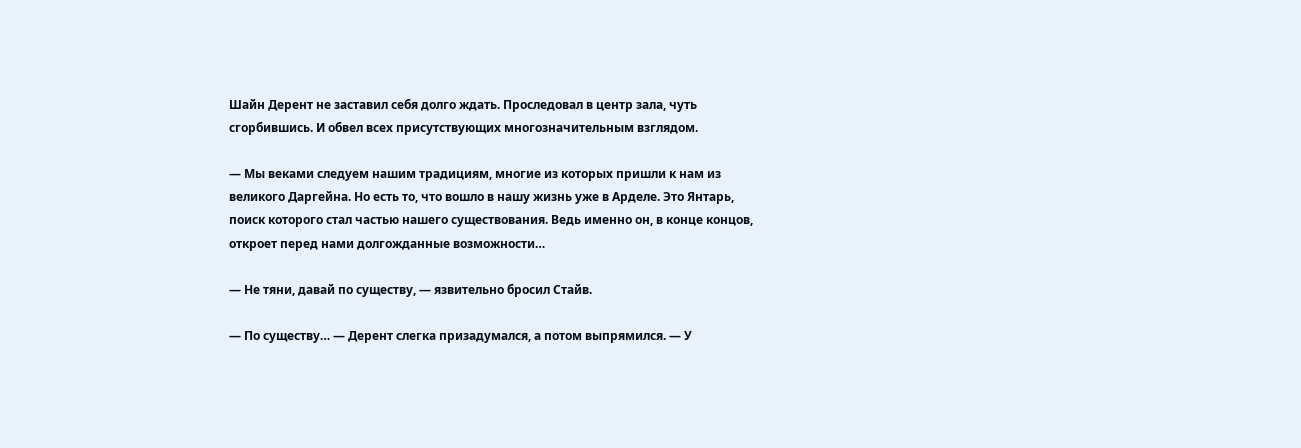Шайн Дерент не заставил себя долго ждать. Проследовал в центр зала, чуть сгорбившись. И обвел всех присутствующих многозначительным взглядом.

— Мы веками следуем нашим традициям, многие из которых пришли к нам из великого Даргейна. Но есть то, что вошло в нашу жизнь уже в Арделе. Это Янтарь, поиск которого стал частью нашего существования. Ведь именно он, в конце концов, откроет перед нами долгожданные возможности…

— Не тяни, давай по существу, — язвительно бросил Стайв.

— По существу… — Дерент слегка призадумался, а потом выпрямился. — У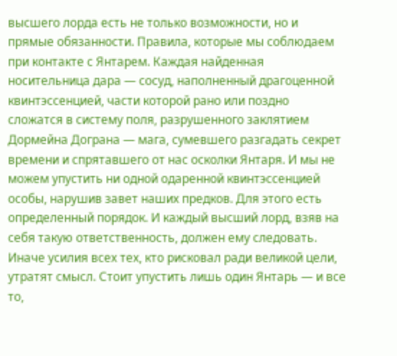высшего лорда есть не только возможности, но и прямые обязанности. Правила, которые мы соблюдаем при контакте с Янтарем. Каждая найденная носительница дара — сосуд, наполненный драгоценной квинтэссенцией, части которой рано или поздно сложатся в систему поля, разрушенного заклятием Дормейна Дограна — мага, сумевшего разгадать секрет времени и спрятавшего от нас осколки Янтаря. И мы не можем упустить ни одной одаренной квинтэссенцией особы, нарушив завет наших предков. Для этого есть определенный порядок. И каждый высший лорд, взяв на себя такую ответственность, должен ему следовать. Иначе усилия всех тех, кто рисковал ради великой цели, утратят смысл. Стоит упустить лишь один Янтарь — и все то,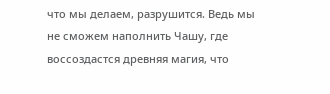что мы делаем, разрушится. Ведь мы не сможем наполнить Чашу, где воссоздастся древняя магия, что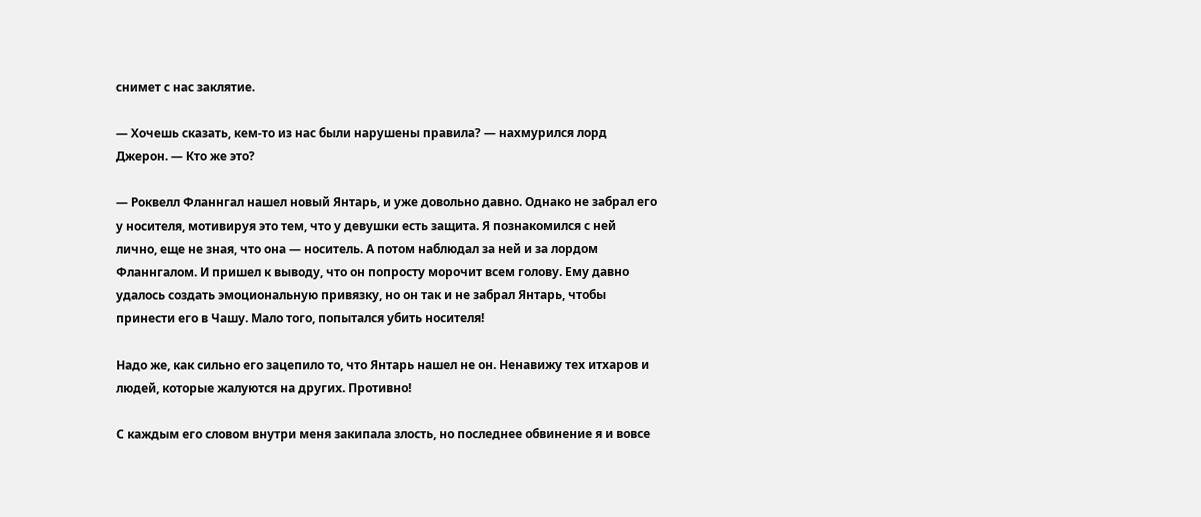снимет с нас заклятие.

— Хочешь сказать, кем-то из нас были нарушены правила? — нахмурился лорд Джерон. — Кто же это?

— Роквелл Фланнгал нашел новый Янтарь, и уже довольно давно. Однако не забрал его у носителя, мотивируя это тем, что у девушки есть защита. Я познакомился с ней лично, еще не зная, что она — носитель. А потом наблюдал за ней и за лордом Фланнгалом. И пришел к выводу, что он попросту морочит всем голову. Ему давно удалось создать эмоциональную привязку, но он так и не забрал Янтарь, чтобы принести его в Чашу. Мало того, попытался убить носителя!

Надо же, как сильно его зацепило то, что Янтарь нашел не он. Ненавижу тех итхаров и людей, которые жалуются на других. Противно!

С каждым его словом внутри меня закипала злость, но последнее обвинение я и вовсе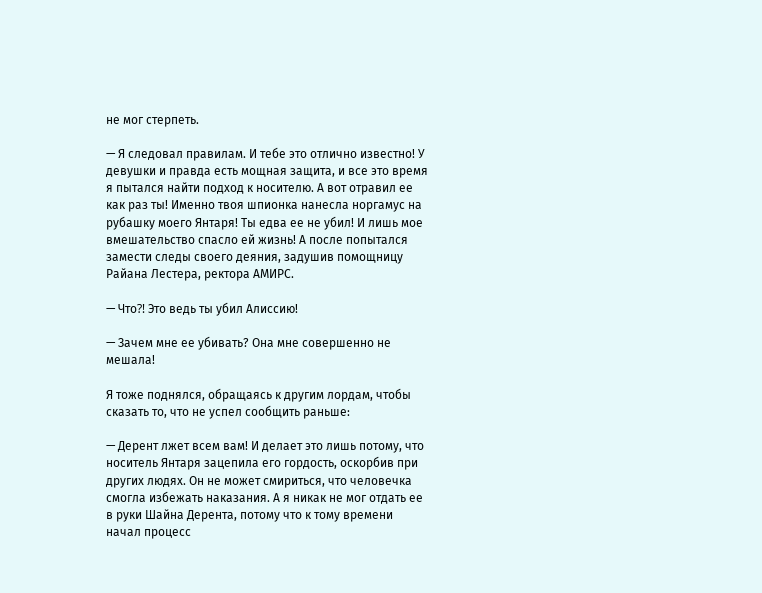не мог стерпеть.

— Я следовал правилам. И тебе это отлично известно! У девушки и правда есть мощная защита, и все это время я пытался найти подход к носителю. А вот отравил ее как раз ты! Именно твоя шпионка нанесла норгамус на рубашку моего Янтаря! Ты едва ее не убил! И лишь мое вмешательство спасло ей жизнь! А после попытался замести следы своего деяния, задушив помощницу Райана Лестера, ректора АМИРС.

— Что⁈ Это ведь ты убил Алиссию!

— Зачем мне ее убивать? Она мне совершенно не мешала!

Я тоже поднялся, обращаясь к другим лордам, чтобы сказать то, что не успел сообщить раньше:

— Дерент лжет всем вам! И делает это лишь потому, что носитель Янтаря зацепила его гордость, оскорбив при других людях. Он не может смириться, что человечка смогла избежать наказания. А я никак не мог отдать ее в руки Шайна Дерента, потому что к тому времени начал процесс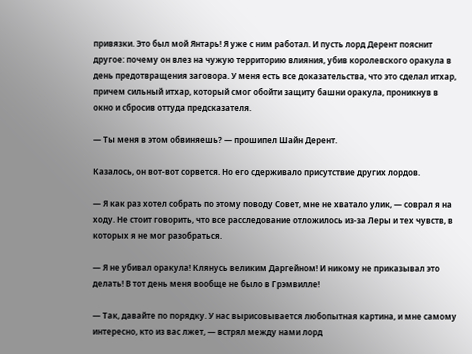привязки. Это был мой Янтарь! Я уже с ним работал. И пусть лорд Дерент пояснит другое: почему он влез на чужую территорию влияния, убив королевского оракула в день предотвращения заговора. У меня есть все доказательства, что это сделал итхар, причем сильный итхар, который смог обойти защиту башни оракула, проникнув в окно и сбросив оттуда предсказателя.

— Ты меня в этом обвиняешь? — прошипел Шайн Дерент.

Казалось, он вот-вот сорвется. Но его сдерживало присутствие других лордов.

— Я как раз хотел собрать по этому поводу Совет, мне не хватало улик, — соврал я на ходу. Не стоит говорить, что все расследование отложилось из-за Леры и тех чувств, в которых я не мог разобраться.

— Я не убивал оракула! Клянусь великим Даргейном! И никому не приказывал это делать! В тот день меня вообще не было в Грэмвилле!

— Так, давайте по порядку. У нас вырисовывается любопытная картина, и мне самому интересно, кто из вас лжет, — встрял между нами лорд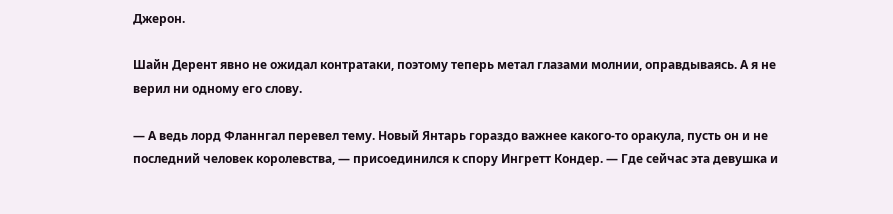Джерон.

Шайн Дерент явно не ожидал контратаки, поэтому теперь метал глазами молнии, оправдываясь. А я не верил ни одному его слову.

— А ведь лорд Фланнгал перевел тему. Новый Янтарь гораздо важнее какого-то оракула, пусть он и не последний человек королевства, — присоединился к спору Ингретт Кондер. — Где сейчас эта девушка и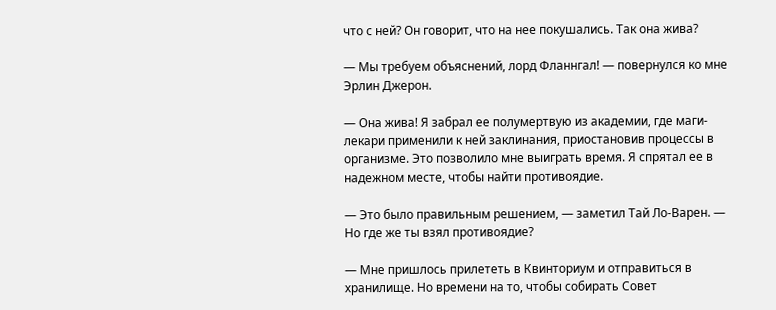что с ней? Он говорит, что на нее покушались. Так она жива?

— Мы требуем объяснений, лорд Фланнгал! — повернулся ко мне Эрлин Джерон.

— Она жива! Я забрал ее полумертвую из академии, где маги-лекари применили к ней заклинания, приостановив процессы в организме. Это позволило мне выиграть время. Я спрятал ее в надежном месте, чтобы найти противоядие.

— Это было правильным решением, — заметил Тай Ло-Варен. — Но где же ты взял противоядие?

— Мне пришлось прилететь в Квинториум и отправиться в хранилище. Но времени на то, чтобы собирать Совет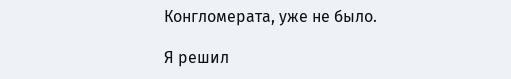Конгломерата, уже не было.

Я решил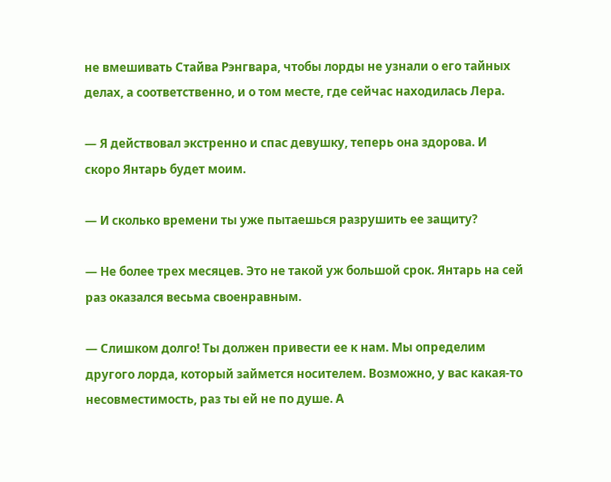не вмешивать Стайва Рэнгвара, чтобы лорды не узнали о его тайных делах, а соответственно, и о том месте, где сейчас находилась Лера.

— Я действовал экстренно и спас девушку, теперь она здорова. И скоро Янтарь будет моим.

— И сколько времени ты уже пытаешься разрушить ее защиту?

— Не более трех месяцев. Это не такой уж большой срок. Янтарь на сей раз оказался весьма своенравным.

— Слишком долго! Ты должен привести ее к нам. Мы определим другого лорда, который займется носителем. Возможно, у вас какая-то несовместимость, раз ты ей не по душе. А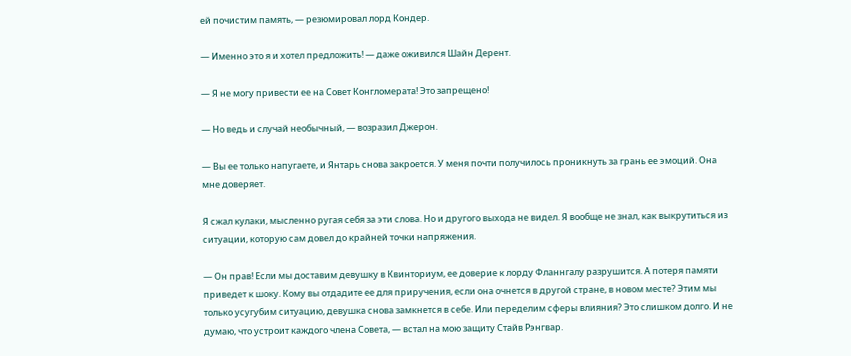ей почистим память, — резюмировал лорд Кондер.

— Именно это я и хотел предложить! — даже оживился Шайн Дерент.

— Я не могу привести ее на Совет Конгломерата! Это запрещено!

— Но ведь и случай необычный, — возразил Джерон.

— Вы ее только напугаете, и Янтарь снова закроется. У меня почти получилось проникнуть за грань ее эмоций. Она мне доверяет.

Я сжал кулаки, мысленно ругая себя за эти слова. Но и другого выхода не видел. Я вообще не знал, как выкрутиться из ситуации, которую сам довел до крайней точки напряжения.

— Он прав! Если мы доставим девушку в Квинториум, ее доверие к лорду Фланнгалу разрушится. А потеря памяти приведет к шоку. Кому вы отдадите ее для приручения, если она очнется в другой стране, в новом месте? Этим мы только усугубим ситуацию, девушка снова замкнется в себе. Или переделим сферы влияния? Это слишком долго. И не думаю, что устроит каждого члена Совета, — встал на мою защиту Стайв Рэнгвар.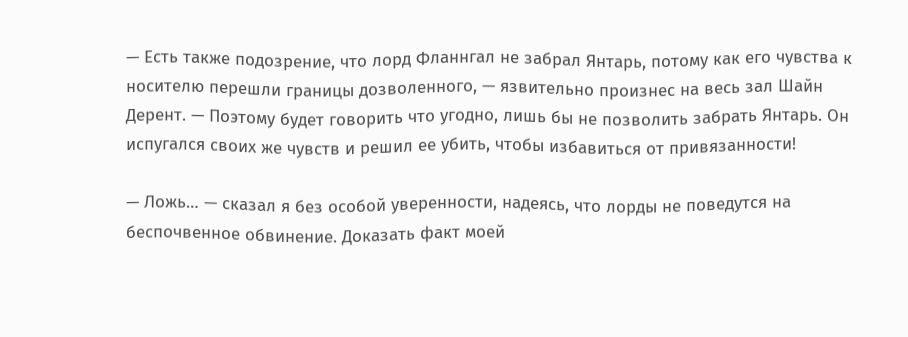— Есть также подозрение, что лорд Фланнгал не забрал Янтарь, потому как его чувства к носителю перешли границы дозволенного, — язвительно произнес на весь зал Шайн Дерент. — Поэтому будет говорить что угодно, лишь бы не позволить забрать Янтарь. Он испугался своих же чувств и решил ее убить, чтобы избавиться от привязанности!

— Ложь… — сказал я без особой уверенности, надеясь, что лорды не поведутся на беспочвенное обвинение. Доказать факт моей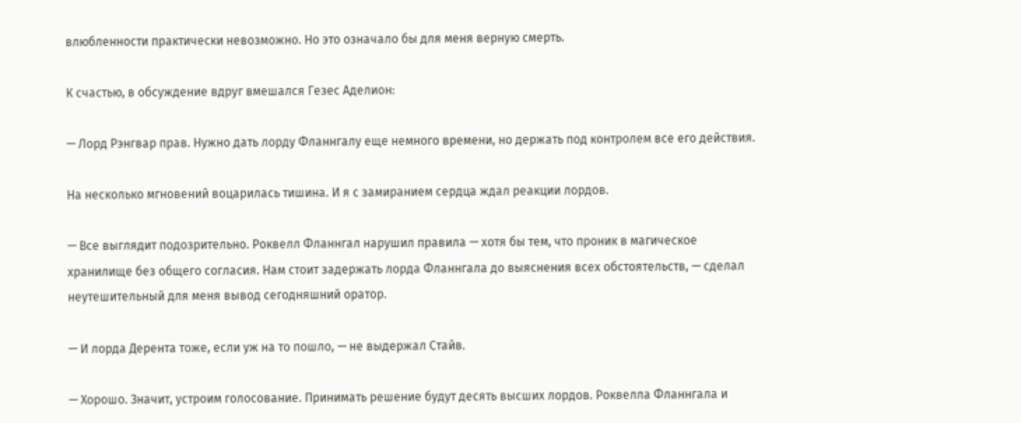влюбленности практически невозможно. Но это означало бы для меня верную смерть.

К счастью, в обсуждение вдруг вмешался Гезес Аделион:

— Лорд Рэнгвар прав. Нужно дать лорду Фланнгалу еще немного времени, но держать под контролем все его действия.

На несколько мгновений воцарилась тишина. И я с замиранием сердца ждал реакции лордов.

— Все выглядит подозрительно. Роквелл Фланнгал нарушил правила — хотя бы тем, что проник в магическое хранилище без общего согласия. Нам стоит задержать лорда Фланнгала до выяснения всех обстоятельств, — сделал неутешительный для меня вывод сегодняшний оратор.

— И лорда Дерента тоже, если уж на то пошло, — не выдержал Стайв.

— Хорошо. Значит, устроим голосование. Принимать решение будут десять высших лордов. Роквелла Фланнгала и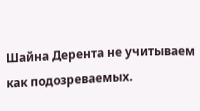Шайна Дерента не учитываем как подозреваемых.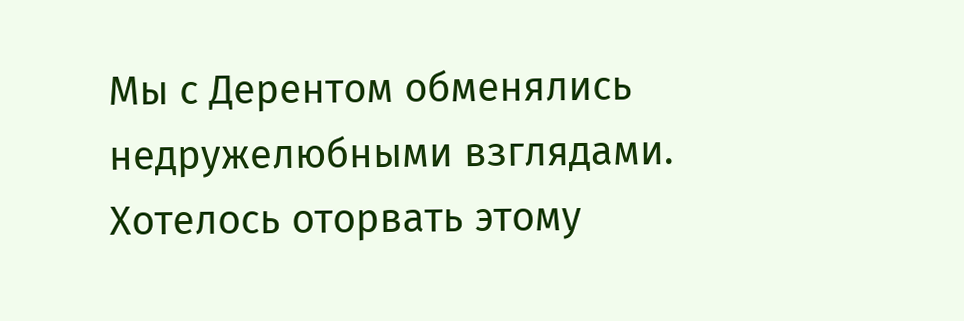Мы с Дерентом обменялись недружелюбными взглядами. Хотелось оторвать этому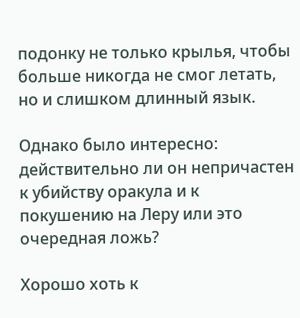подонку не только крылья, чтобы больше никогда не смог летать, но и слишком длинный язык.

Однако было интересно: действительно ли он непричастен к убийству оракула и к покушению на Леру или это очередная ложь?

Хорошо хоть к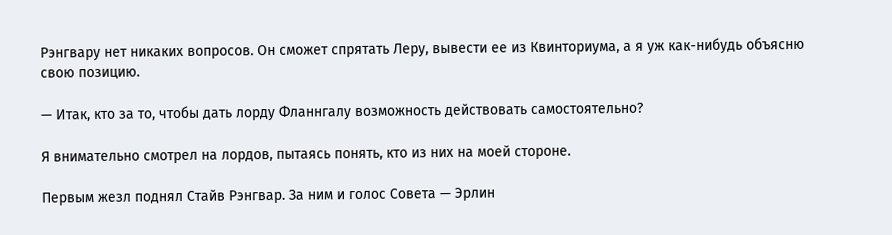Рэнгвару нет никаких вопросов. Он сможет спрятать Леру, вывести ее из Квинториума, а я уж как-нибудь объясню свою позицию.

— Итак, кто за то, чтобы дать лорду Фланнгалу возможность действовать самостоятельно?

Я внимательно смотрел на лордов, пытаясь понять, кто из них на моей стороне.

Первым жезл поднял Стайв Рэнгвар. За ним и голос Совета — Эрлин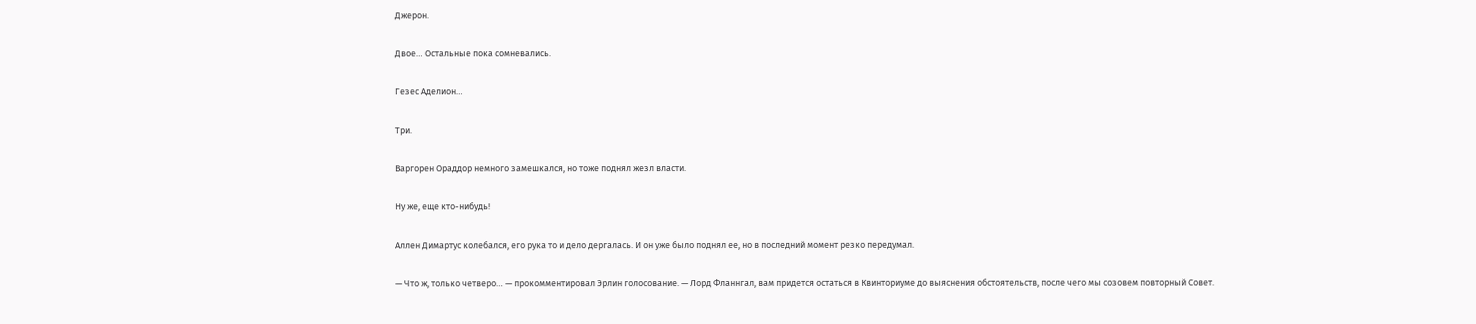Джерон.

Двое… Остальные пока сомневались.

Гезес Аделион…

Три.

Варгорен Ораддор немного замешкался, но тоже поднял жезл власти.

Ну же, еще кто-нибудь!

Аллен Димартус колебался, его рука то и дело дергалась. И он уже было поднял ее, но в последний момент резко передумал.

— Что ж, только четверо… — прокомментировал Эрлин голосование. — Лорд Фланнгал, вам придется остаться в Квинториуме до выяснения обстоятельств, после чего мы созовем повторный Совет.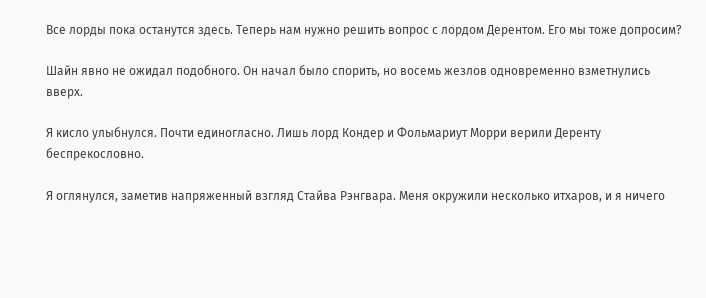Все лорды пока останутся здесь. Теперь нам нужно решить вопрос с лордом Дерентом. Его мы тоже допросим?

Шайн явно не ожидал подобного. Он начал было спорить, но восемь жезлов одновременно взметнулись вверх.

Я кисло улыбнулся. Почти единогласно. Лишь лорд Кондер и Фольмариут Морри верили Деренту беспрекословно.

Я оглянулся, заметив напряженный взгляд Стайва Рэнгвара. Меня окружили несколько итхаров, и я ничего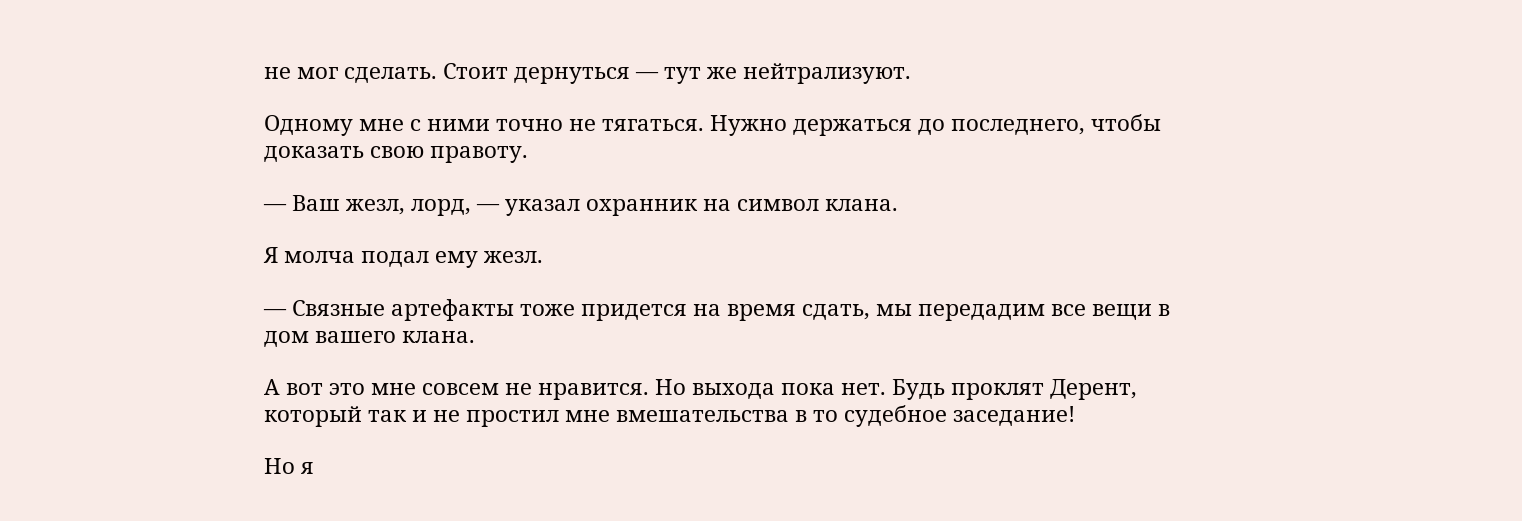не мог сделать. Стоит дернуться — тут же нейтрализуют.

Одному мне с ними точно не тягаться. Нужно держаться до последнего, чтобы доказать свою правоту.

— Ваш жезл, лорд, — указал охранник на символ клана.

Я молча подал ему жезл.

— Связные артефакты тоже придется на время сдать, мы передадим все вещи в дом вашего клана.

А вот это мне совсем не нравится. Но выхода пока нет. Будь проклят Дерент, который так и не простил мне вмешательства в то судебное заседание!

Но я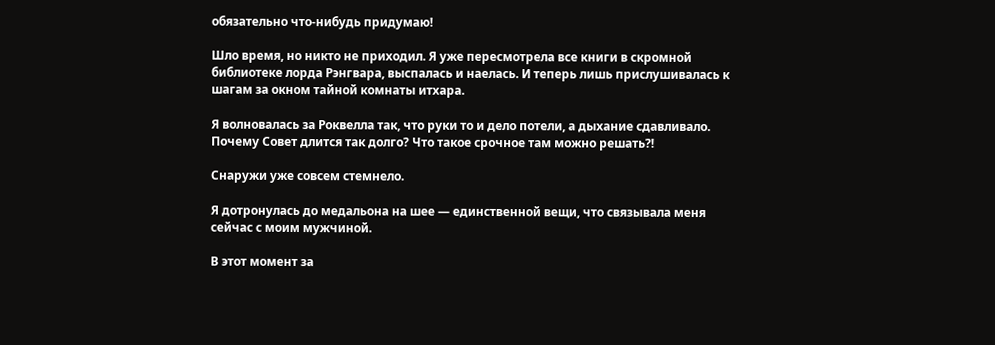обязательно что-нибудь придумаю!

Шло время, но никто не приходил. Я уже пересмотрела все книги в скромной библиотеке лорда Рэнгвара, выспалась и наелась. И теперь лишь прислушивалась к шагам за окном тайной комнаты итхара.

Я волновалась за Роквелла так, что руки то и дело потели, а дыхание сдавливало. Почему Совет длится так долго? Что такое срочное там можно решать⁈

Снаружи уже совсем стемнело.

Я дотронулась до медальона на шее — единственной вещи, что связывала меня сейчас с моим мужчиной.

В этот момент за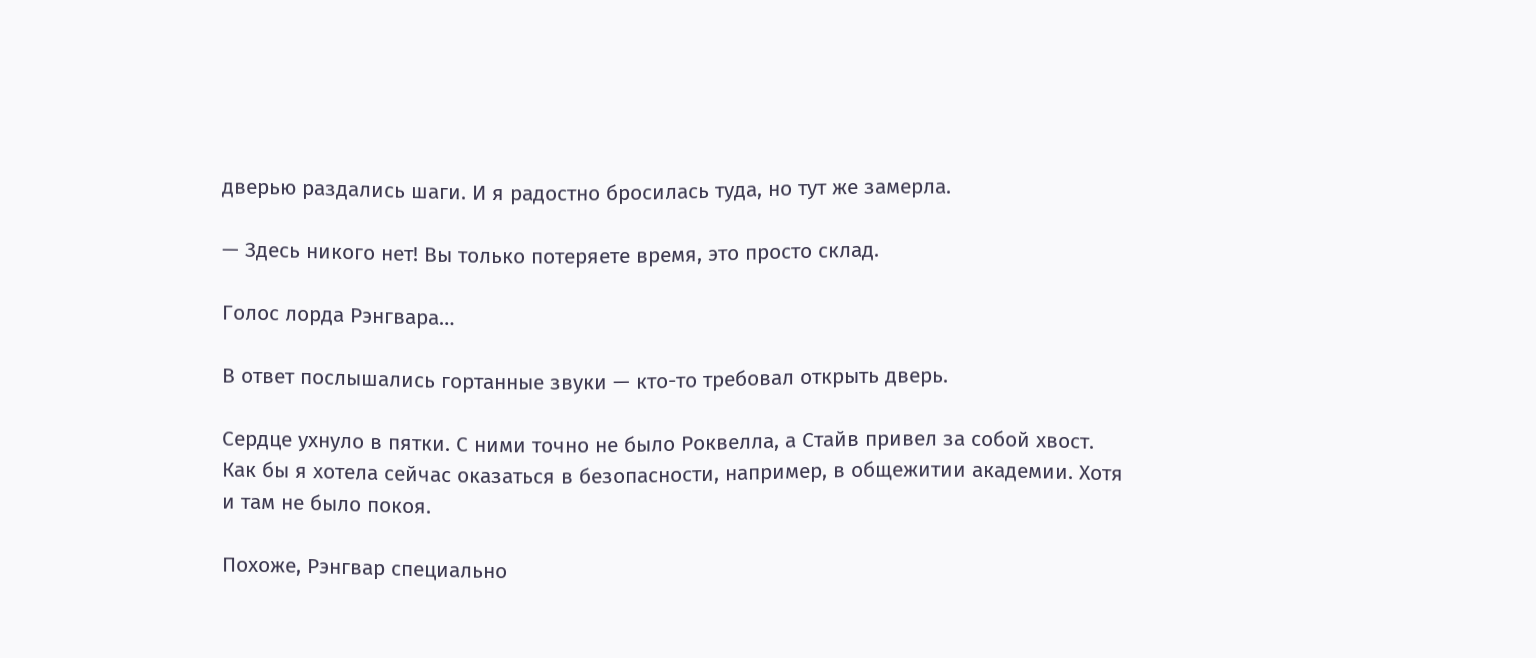дверью раздались шаги. И я радостно бросилась туда, но тут же замерла.

— Здесь никого нет! Вы только потеряете время, это просто склад.

Голос лорда Рэнгвара…

В ответ послышались гортанные звуки — кто-то требовал открыть дверь.

Сердце ухнуло в пятки. С ними точно не было Роквелла, а Стайв привел за собой хвост. Как бы я хотела сейчас оказаться в безопасности, например, в общежитии академии. Хотя и там не было покоя.

Похоже, Рэнгвар специально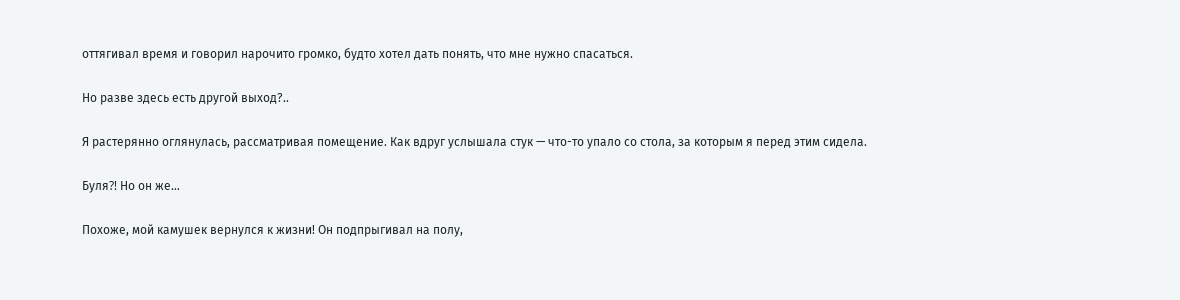оттягивал время и говорил нарочито громко, будто хотел дать понять, что мне нужно спасаться.

Но разве здесь есть другой выход?..

Я растерянно оглянулась, рассматривая помещение. Как вдруг услышала стук — что-то упало со стола, за которым я перед этим сидела.

Буля⁈ Но он же…

Похоже, мой камушек вернулся к жизни! Он подпрыгивал на полу,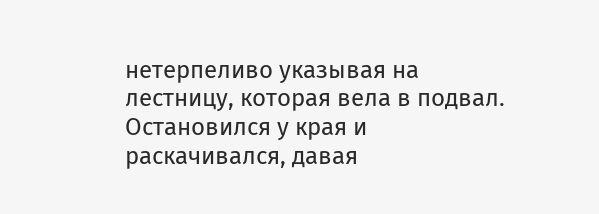нетерпеливо указывая на лестницу, которая вела в подвал. Остановился у края и раскачивался, давая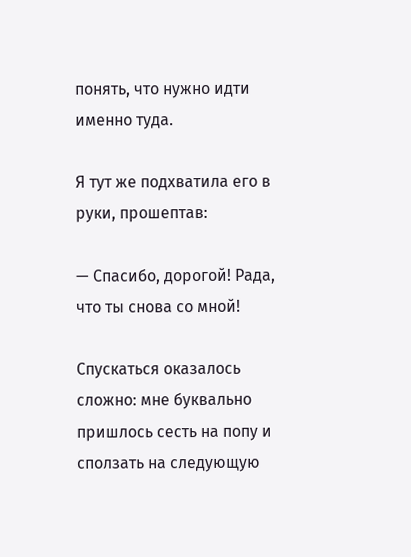понять, что нужно идти именно туда.

Я тут же подхватила его в руки, прошептав:

— Спасибо, дорогой! Рада, что ты снова со мной!

Спускаться оказалось сложно: мне буквально пришлось сесть на попу и сползать на следующую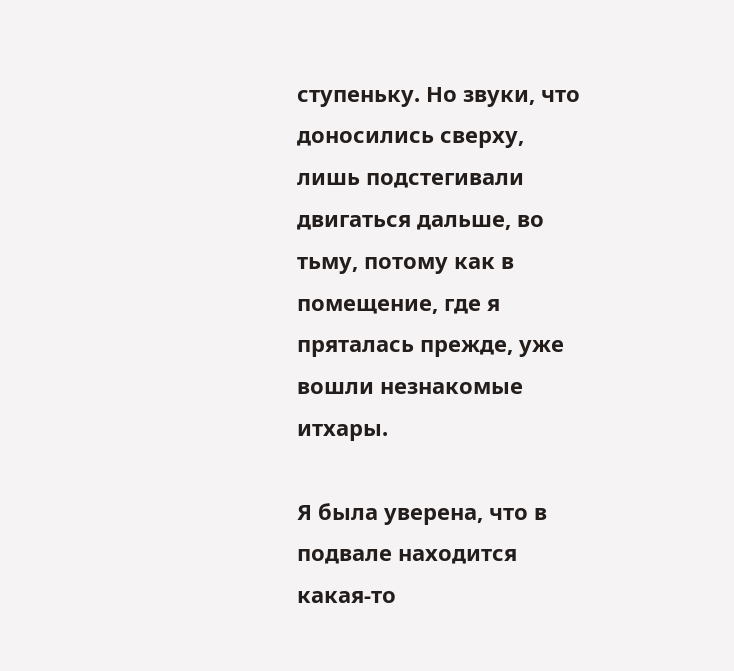ступеньку. Но звуки, что доносились сверху, лишь подстегивали двигаться дальше, во тьму, потому как в помещение, где я пряталась прежде, уже вошли незнакомые итхары.

Я была уверена, что в подвале находится какая-то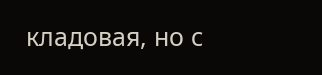кладовая, но с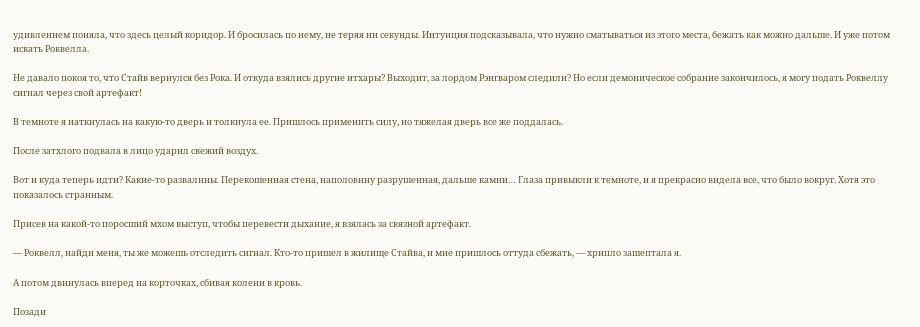удивлением поняла, что здесь целый коридор. И бросилась по нему, не теряя ни секунды. Интуиция подсказывала, что нужно сматываться из этого места, бежать как можно дальше. И уже потом искать Роквелла.

Не давало покоя то, что Стайв вернулся без Рока. И откуда взялись другие итхары? Выходит, за лордом Рэнгваром следили? Но если демоническое собрание закончилось, я могу подать Роквеллу сигнал через свой артефакт!

В темноте я наткнулась на какую-то дверь и толкнула ее. Пришлось применить силу, но тяжелая дверь все же поддалась.

После затхлого подвала в лицо ударил свежий воздух.

Вот и куда теперь идти? Какие-то развалины. Перекошенная стена, наполовину разрушенная, дальше камни… Глаза привыкли к темноте, и я прекрасно видела все, что было вокруг. Хотя это показалось странным.

Присев на какой-то поросший мхом выступ, чтобы перевести дыхание, я взялась за связной артефакт.

— Роквелл, найди меня, ты же можешь отследить сигнал. Кто-то пришел в жилище Стайва, и мне пришлось оттуда сбежать, — хрипло зашептала я.

А потом двинулась вперед на корточках, сбивая колени в кровь.

Позади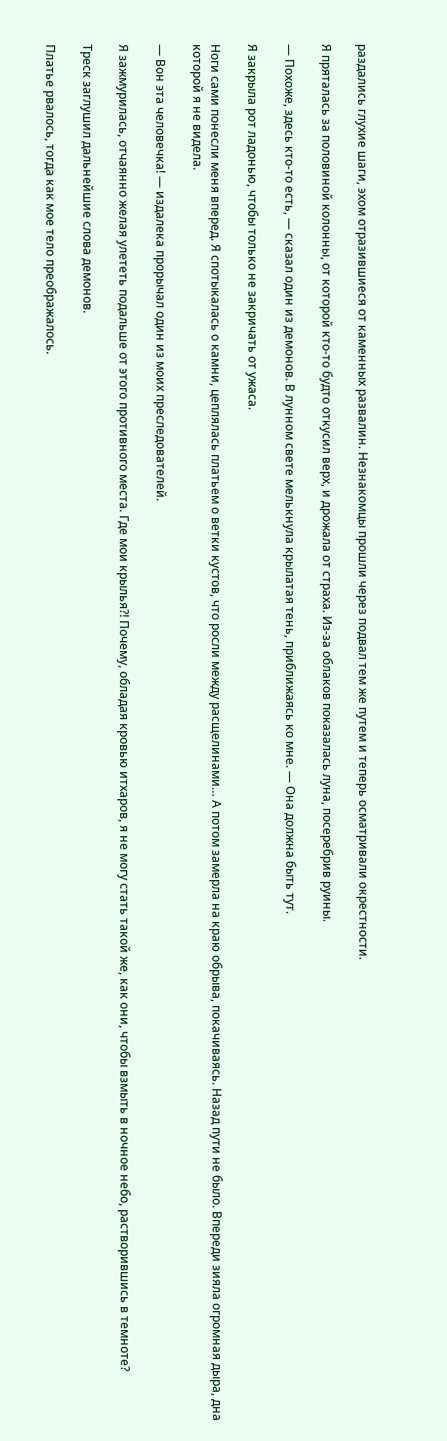раздались глухие шаги, эхом отразившиеся от каменных развалин. Незнакомцы прошли через подвал тем же путем и теперь осматривали окрестности.

Я пряталась за половиной колонны, от которой кто-то будто откусил верх, и дрожала от страха. Из-за облаков показалась луна, посеребрив руины.

— Похоже, здесь кто-то есть, — сказал один из демонов. В лунном свете мелькнула крылатая тень, приближаясь ко мне. — Она должна быть тут.

Я закрыла рот ладонью, чтобы только не закричать от ужаса.

Ноги сами понесли меня вперед. Я спотыкалась о камни, цеплялась платьем о ветки кустов, что росли между расщелинами… А потом замерла на краю обрыва, покачиваясь. Назад пути не было. Впереди зияла огромная дыра, дна которой я не видела.

— Вон эта человечка! — издалека прорычал один из моих преследователей.

Я зажмурилась, отчаянно желая улететь подальше от этого противного места. Где мои крылья⁈ Почему, обладая кровью итхаров, я не могу стать такой же, как они, чтобы взмыть в ночное небо, растворившись в темноте?

Треск заглушил дальнейшие слова демонов.

Платье рвалось, тогда как мое тело преображалось.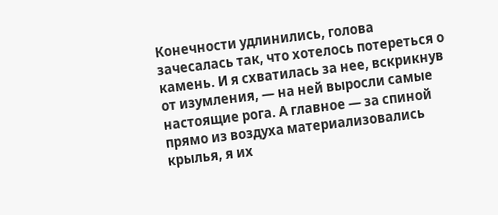Конечности удлинились, голова зачесалась так, что хотелось потереться о камень. И я схватилась за нее, вскрикнув от изумления, — на ней выросли самые настоящие рога. А главное — за спиной прямо из воздуха материализовались крылья, я их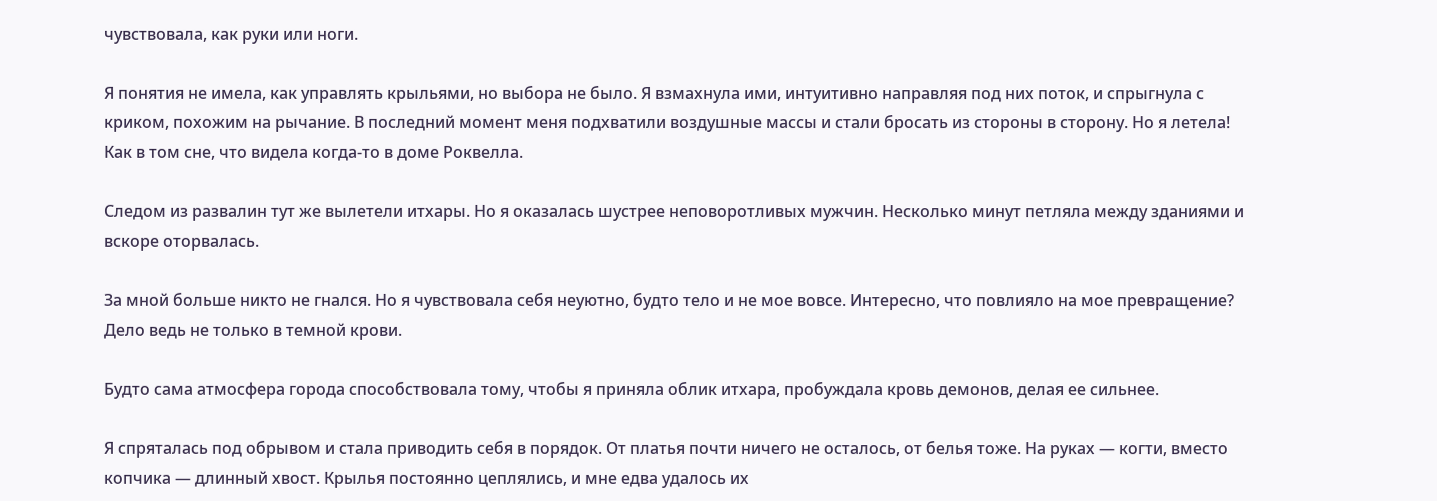чувствовала, как руки или ноги.

Я понятия не имела, как управлять крыльями, но выбора не было. Я взмахнула ими, интуитивно направляя под них поток, и спрыгнула с криком, похожим на рычание. В последний момент меня подхватили воздушные массы и стали бросать из стороны в сторону. Но я летела! Как в том сне, что видела когда-то в доме Роквелла.

Следом из развалин тут же вылетели итхары. Но я оказалась шустрее неповоротливых мужчин. Несколько минут петляла между зданиями и вскоре оторвалась.

За мной больше никто не гнался. Но я чувствовала себя неуютно, будто тело и не мое вовсе. Интересно, что повлияло на мое превращение? Дело ведь не только в темной крови.

Будто сама атмосфера города способствовала тому, чтобы я приняла облик итхара, пробуждала кровь демонов, делая ее сильнее.

Я спряталась под обрывом и стала приводить себя в порядок. От платья почти ничего не осталось, от белья тоже. На руках — когти, вместо копчика — длинный хвост. Крылья постоянно цеплялись, и мне едва удалось их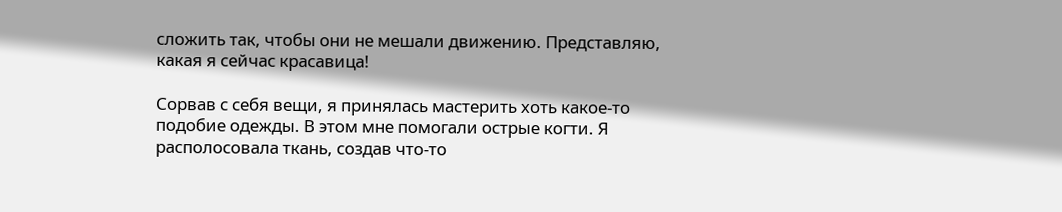сложить так, чтобы они не мешали движению. Представляю, какая я сейчас красавица!

Сорвав с себя вещи, я принялась мастерить хоть какое-то подобие одежды. В этом мне помогали острые когти. Я располосовала ткань, создав что-то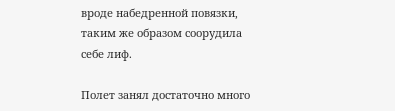вроде набедренной повязки, таким же образом соорудила себе лиф.

Полет занял достаточно много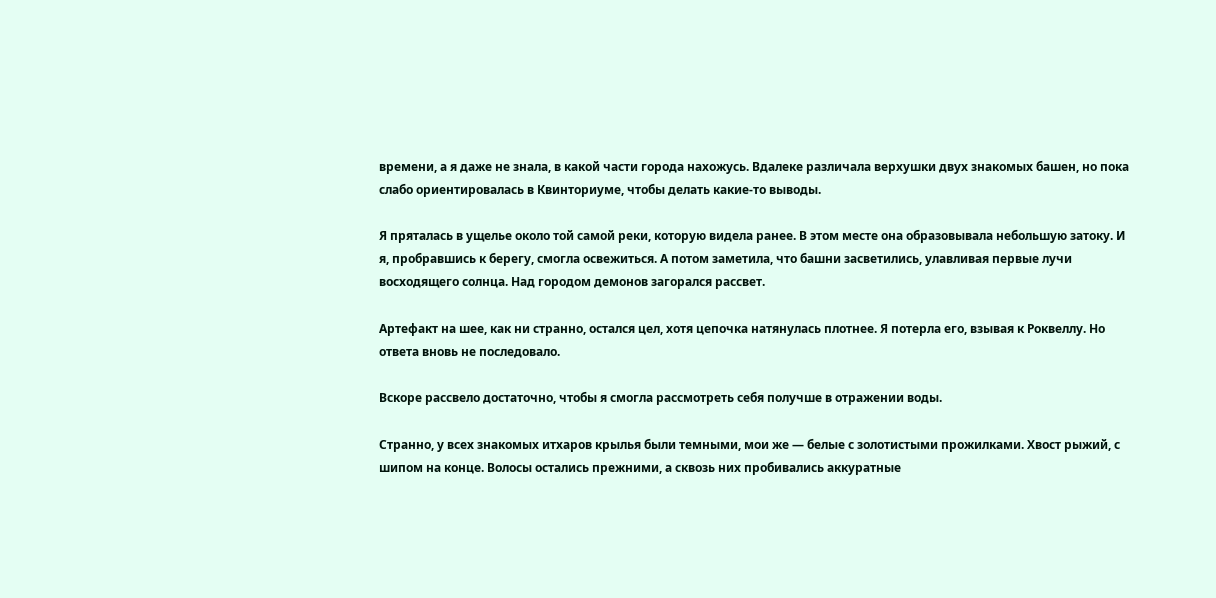времени, а я даже не знала, в какой части города нахожусь. Вдалеке различала верхушки двух знакомых башен, но пока слабо ориентировалась в Квинториуме, чтобы делать какие-то выводы.

Я пряталась в ущелье около той самой реки, которую видела ранее. В этом месте она образовывала небольшую затоку. И я, пробравшись к берегу, смогла освежиться. А потом заметила, что башни засветились, улавливая первые лучи восходящего солнца. Над городом демонов загорался рассвет.

Артефакт на шее, как ни странно, остался цел, хотя цепочка натянулась плотнее. Я потерла его, взывая к Роквеллу. Но ответа вновь не последовало.

Вскоре рассвело достаточно, чтобы я смогла рассмотреть себя получше в отражении воды.

Странно, у всех знакомых итхаров крылья были темными, мои же — белые с золотистыми прожилками. Хвост рыжий, с шипом на конце. Волосы остались прежними, а сквозь них пробивались аккуратные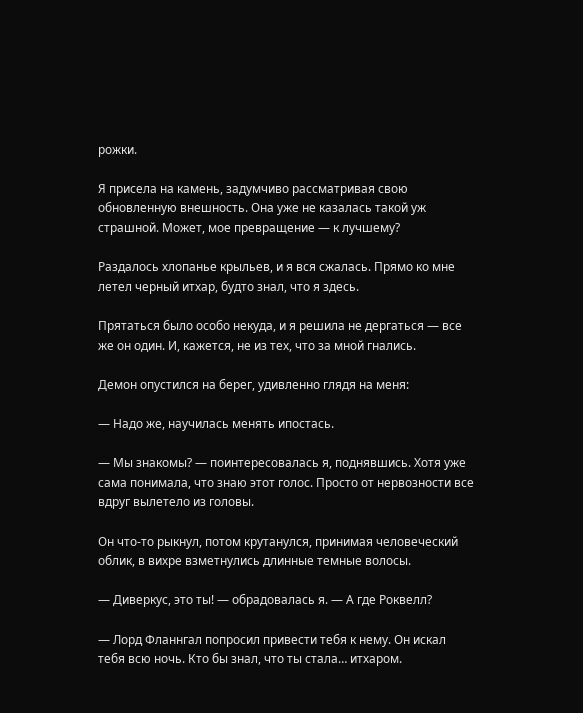рожки.

Я присела на камень, задумчиво рассматривая свою обновленную внешность. Она уже не казалась такой уж страшной. Может, мое превращение — к лучшему?

Раздалось хлопанье крыльев, и я вся сжалась. Прямо ко мне летел черный итхар, будто знал, что я здесь.

Прятаться было особо некуда, и я решила не дергаться — все же он один. И, кажется, не из тех, что за мной гнались.

Демон опустился на берег, удивленно глядя на меня:

— Надо же, научилась менять ипостась.

— Мы знакомы? — поинтересовалась я, поднявшись. Хотя уже сама понимала, что знаю этот голос. Просто от нервозности все вдруг вылетело из головы.

Он что-то рыкнул, потом крутанулся, принимая человеческий облик, в вихре взметнулись длинные темные волосы.

— Диверкус, это ты! — обрадовалась я. — А где Роквелл?

— Лорд Фланнгал попросил привести тебя к нему. Он искал тебя всю ночь. Кто бы знал, что ты стала… итхаром.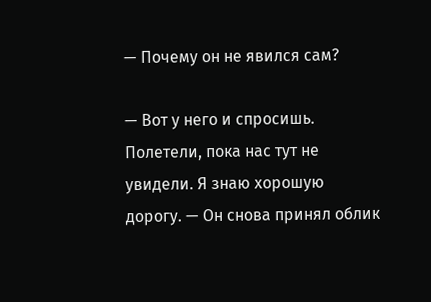— Почему он не явился сам?

— Вот у него и спросишь. Полетели, пока нас тут не увидели. Я знаю хорошую дорогу. — Он снова принял облик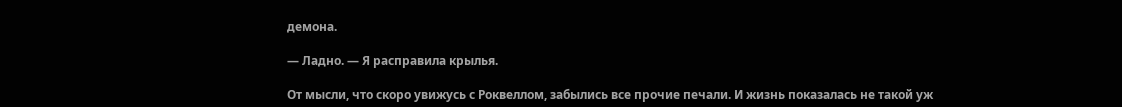демона.

— Ладно. — Я расправила крылья.

От мысли, что скоро увижусь с Роквеллом, забылись все прочие печали. И жизнь показалась не такой уж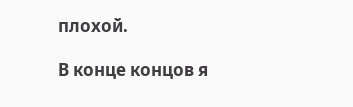плохой.

В конце концов я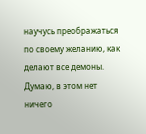научусь преображаться по своему желанию, как делают все демоны. Думаю, в этом нет ничего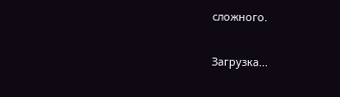сложного.

Загрузка...